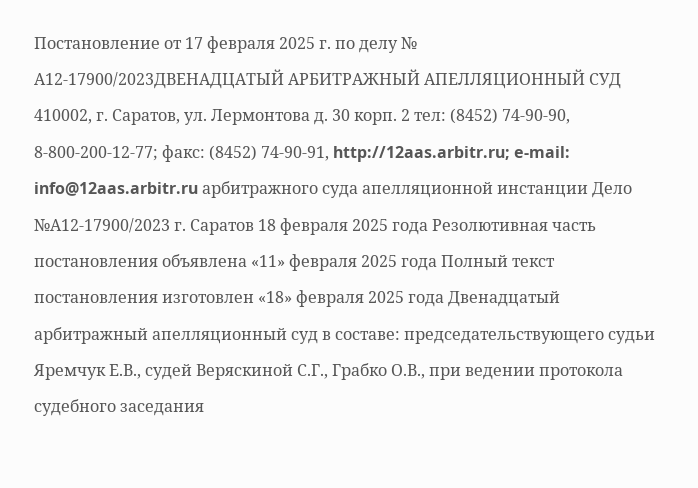Постановление от 17 февраля 2025 г. по делу № А12-17900/2023ДВЕНАДЦАТЫЙ АРБИТРАЖНЫЙ АПЕЛЛЯЦИОННЫЙ СУД 410002, г. Саратов, ул. Лермонтова д. 30 корп. 2 тел: (8452) 74-90-90, 8-800-200-12-77; факс: (8452) 74-90-91, http://12aas.arbitr.ru; e-mail: info@12aas.arbitr.ru арбитражного суда апелляционной инстанции Дело №А12-17900/2023 г. Саратов 18 февраля 2025 года Резолютивная часть постановления объявлена «11» февраля 2025 года Полный текст постановления изготовлен «18» февраля 2025 года Двенадцатый арбитражный апелляционный суд в составе: председательствующего судьи Яремчук Е.В., судей Веряскиной С.Г., Грабко О.В., при ведении протокола судебного заседания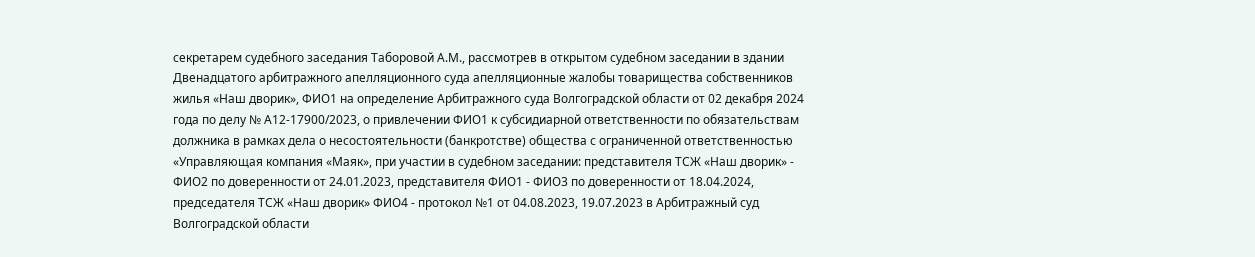секретарем судебного заседания Таборовой А.М., рассмотрев в открытом судебном заседании в здании Двенадцатого арбитражного апелляционного суда апелляционные жалобы товарищества собственников жилья «Наш дворик», ФИО1 на определение Арбитражного суда Волгоградской области от 02 декабря 2024 года по делу № А12-17900/2023, о привлечении ФИО1 к субсидиарной ответственности по обязательствам должника в рамках дела о несостоятельности (банкротстве) общества с ограниченной ответственностью «Управляющая компания «Маяк», при участии в судебном заседании: представителя ТСЖ «Наш дворик» - ФИО2 по доверенности от 24.01.2023, представителя ФИО1 - ФИО3 по доверенности от 18.04.2024, председателя ТСЖ «Наш дворик» ФИО4 - протокол №1 от 04.08.2023, 19.07.2023 в Арбитражный суд Волгоградской области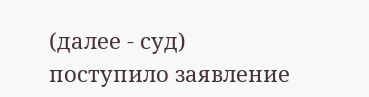(далее - суд) поступило заявление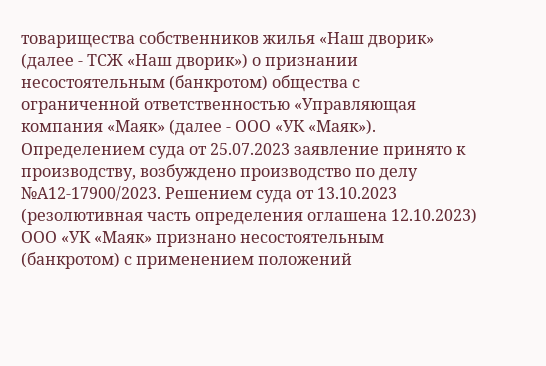товарищества собственников жилья «Наш дворик» (далее - ТСЖ «Наш дворик») о признании несостоятельным (банкротом) общества с ограниченной ответственностью «Управляющая компания «Маяк» (далее - ООО «УК «Маяк»). Определением суда от 25.07.2023 заявление принято к производству, возбуждено производство по делу №А12-17900/2023. Решением суда от 13.10.2023 (резолютивная часть определения оглашена 12.10.2023) ООО «УК «Маяк» признано несостоятельным (банкротом) с применением положений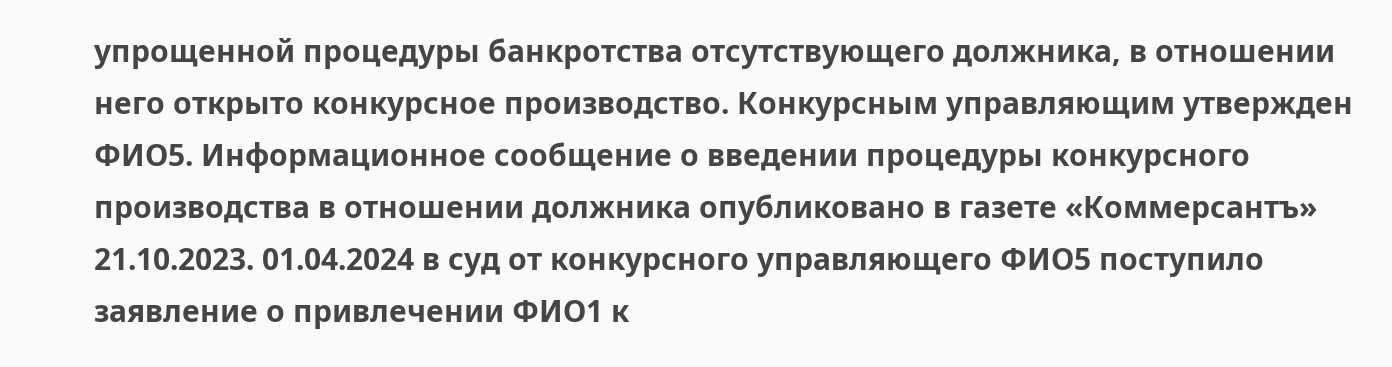упрощенной процедуры банкротства отсутствующего должника, в отношении него открыто конкурсное производство. Конкурсным управляющим утвержден ФИО5. Информационное сообщение о введении процедуры конкурсного производства в отношении должника опубликовано в газете «Коммерсантъ» 21.10.2023. 01.04.2024 в суд от конкурсного управляющего ФИО5 поступило заявление о привлечении ФИО1 к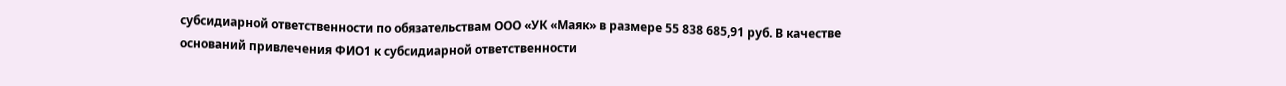субсидиарной ответственности по обязательствам ООО «УК «Маяк» в размере 55 838 685,91 руб. В качестве оснований привлечения ФИО1 к субсидиарной ответственности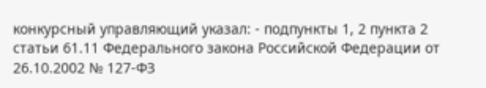конкурсный управляющий указал: - подпункты 1, 2 пункта 2 статьи 61.11 Федерального закона Российской Федерации от 26.10.2002 № 127-ФЗ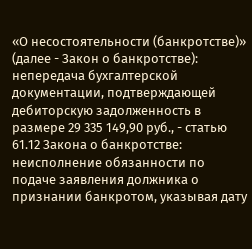«О несостоятельности (банкротстве)» (далее - Закон о банкротстве): непередача бухгалтерской документации, подтверждающей дебиторскую задолженность в размере 29 335 149,90 руб., - статью 61.12 Закона о банкротстве: неисполнение обязанности по подаче заявления должника о признании банкротом, указывая дату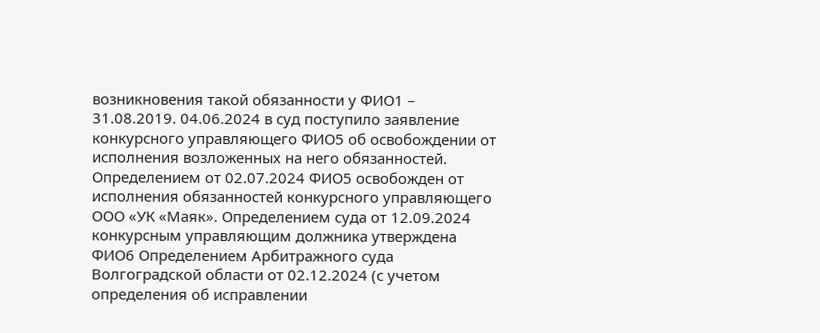возникновения такой обязанности у ФИО1 – 31.08.2019. 04.06.2024 в суд поступило заявление конкурсного управляющего ФИО5 об освобождении от исполнения возложенных на него обязанностей. Определением от 02.07.2024 ФИО5 освобожден от исполнения обязанностей конкурсного управляющего ООО «УК «Маяк». Определением суда от 12.09.2024 конкурсным управляющим должника утверждена ФИО6 Определением Арбитражного суда Волгоградской области от 02.12.2024 (с учетом определения об исправлении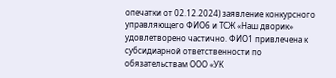опечатки от 02.12.2024) заявление конкурсного управляющего ФИО6 и ТСЖ «Наш дворик» удовлетворено частично. ФИО1 привлечена к субсидиарной ответственности по обязательствам ООО «УК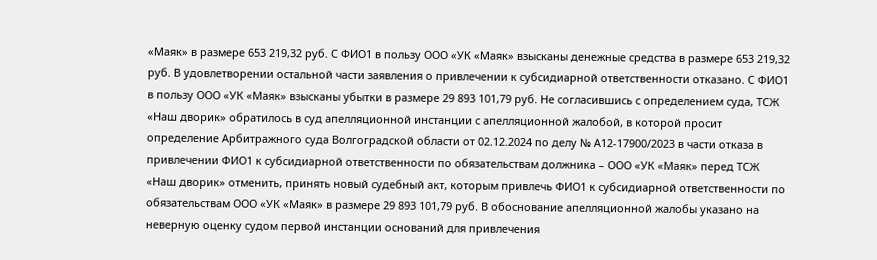«Маяк» в размере 653 219,32 руб. С ФИО1 в пользу ООО «УК «Маяк» взысканы денежные средства в размере 653 219,32 руб. В удовлетворении остальной части заявления о привлечении к субсидиарной ответственности отказано. С ФИО1 в пользу ООО «УК «Маяк» взысканы убытки в размере 29 893 101,79 руб. Не согласившись с определением суда, ТСЖ «Наш дворик» обратилось в суд апелляционной инстанции с апелляционной жалобой, в которой просит определение Арбитражного суда Волгоградской области от 02.12.2024 по делу № А12-17900/2023 в части отказа в привлечении ФИО1 к субсидиарной ответственности по обязательствам должника – ООО «УК «Маяк» перед ТСЖ «Наш дворик» отменить, принять новый судебный акт, которым привлечь ФИО1 к субсидиарной ответственности по обязательствам ООО «УК «Маяк» в размере 29 893 101,79 руб. В обоснование апелляционной жалобы указано на неверную оценку судом первой инстанции оснований для привлечения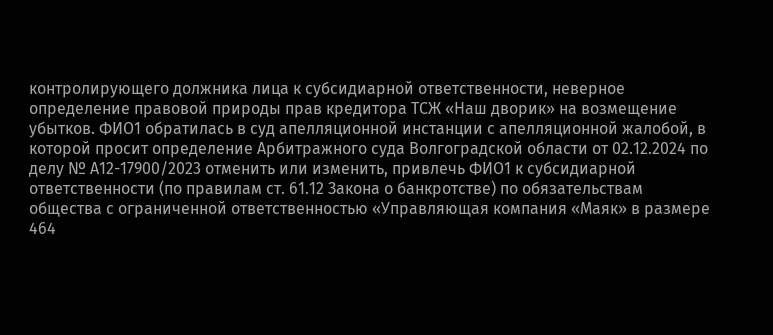контролирующего должника лица к субсидиарной ответственности, неверное определение правовой природы прав кредитора ТСЖ «Наш дворик» на возмещение убытков. ФИО1 обратилась в суд апелляционной инстанции с апелляционной жалобой, в которой просит определение Арбитражного суда Волгоградской области от 02.12.2024 по делу № А12-17900/2023 отменить или изменить, привлечь ФИО1 к субсидиарной ответственности (по правилам ст. 61.12 Закона о банкротстве) по обязательствам общества с ограниченной ответственностью «Управляющая компания «Маяк» в размере 464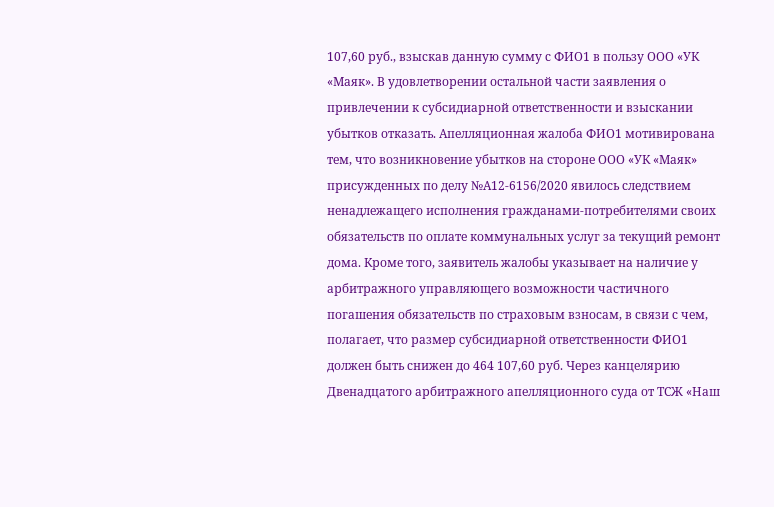107,60 руб., взыскав данную сумму с ФИО1 в пользу ООО «УК «Маяк». В удовлетворении остальной части заявления о привлечении к субсидиарной ответственности и взыскании убытков отказать. Апелляционная жалоба ФИО1 мотивирована тем, что возникновение убытков на стороне ООО «УК «Маяк» присужденных по делу №А12-6156/2020 явилось следствием ненадлежащего исполнения гражданами-потребителями своих обязательств по оплате коммунальных услуг за текущий ремонт дома. Кроме того, заявитель жалобы указывает на наличие у арбитражного управляющего возможности частичного погашения обязательств по страховым взносам, в связи с чем, полагает, что размер субсидиарной ответственности ФИО1 должен быть снижен до 464 107,60 руб. Через канцелярию Двенадцатого арбитражного апелляционного суда от ТСЖ «Наш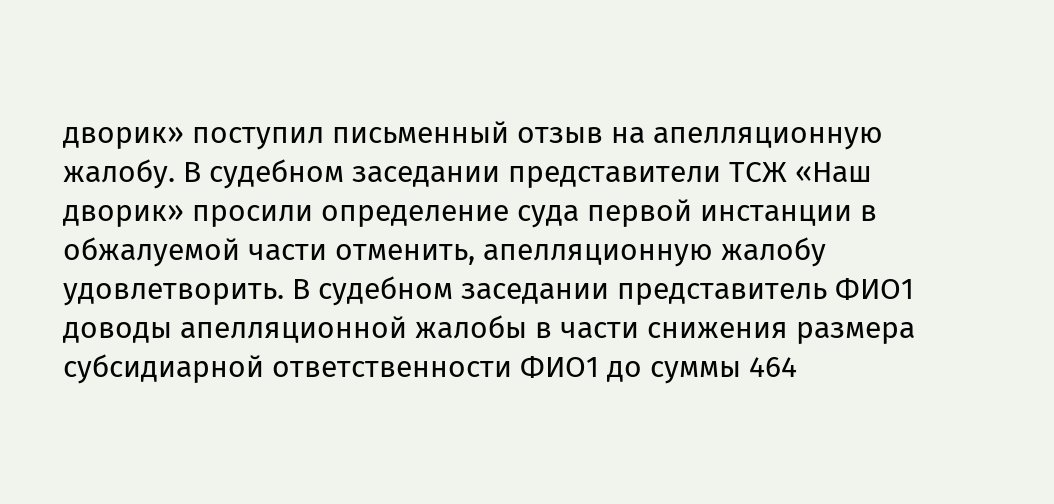дворик» поступил письменный отзыв на апелляционную жалобу. В судебном заседании представители ТСЖ «Наш дворик» просили определение суда первой инстанции в обжалуемой части отменить, апелляционную жалобу удовлетворить. В судебном заседании представитель ФИО1 доводы апелляционной жалобы в части снижения размера субсидиарной ответственности ФИО1 до суммы 464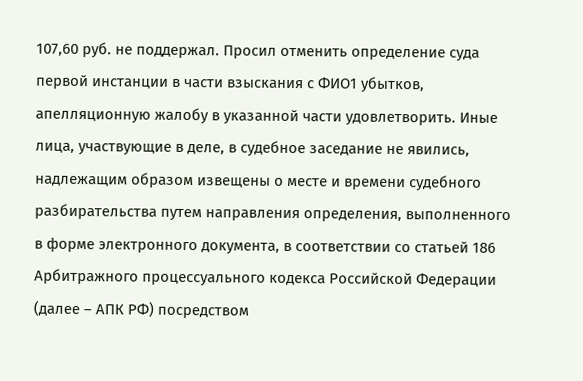107,60 руб. не поддержал. Просил отменить определение суда первой инстанции в части взыскания с ФИО1 убытков, апелляционную жалобу в указанной части удовлетворить. Иные лица, участвующие в деле, в судебное заседание не явились, надлежащим образом извещены о месте и времени судебного разбирательства путем направления определения, выполненного в форме электронного документа, в соответствии со статьей 186 Арбитражного процессуального кодекса Российской Федерации (далее – АПК РФ) посредством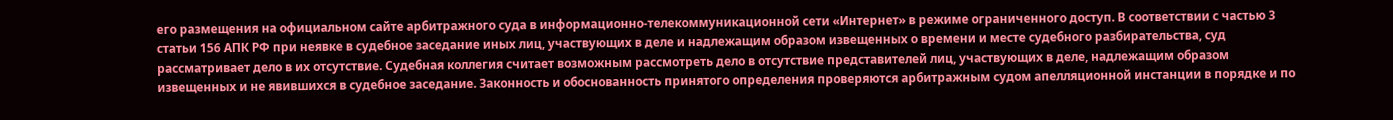его размещения на официальном сайте арбитражного суда в информационно-телекоммуникационной сети «Интернет» в режиме ограниченного доступ. В соответствии с частью 3 статьи 156 АПК РФ при неявке в судебное заседание иных лиц, участвующих в деле и надлежащим образом извещенных о времени и месте судебного разбирательства, суд рассматривает дело в их отсутствие. Судебная коллегия считает возможным рассмотреть дело в отсутствие представителей лиц, участвующих в деле, надлежащим образом извещенных и не явившихся в судебное заседание. Законность и обоснованность принятого определения проверяются арбитражным судом апелляционной инстанции в порядке и по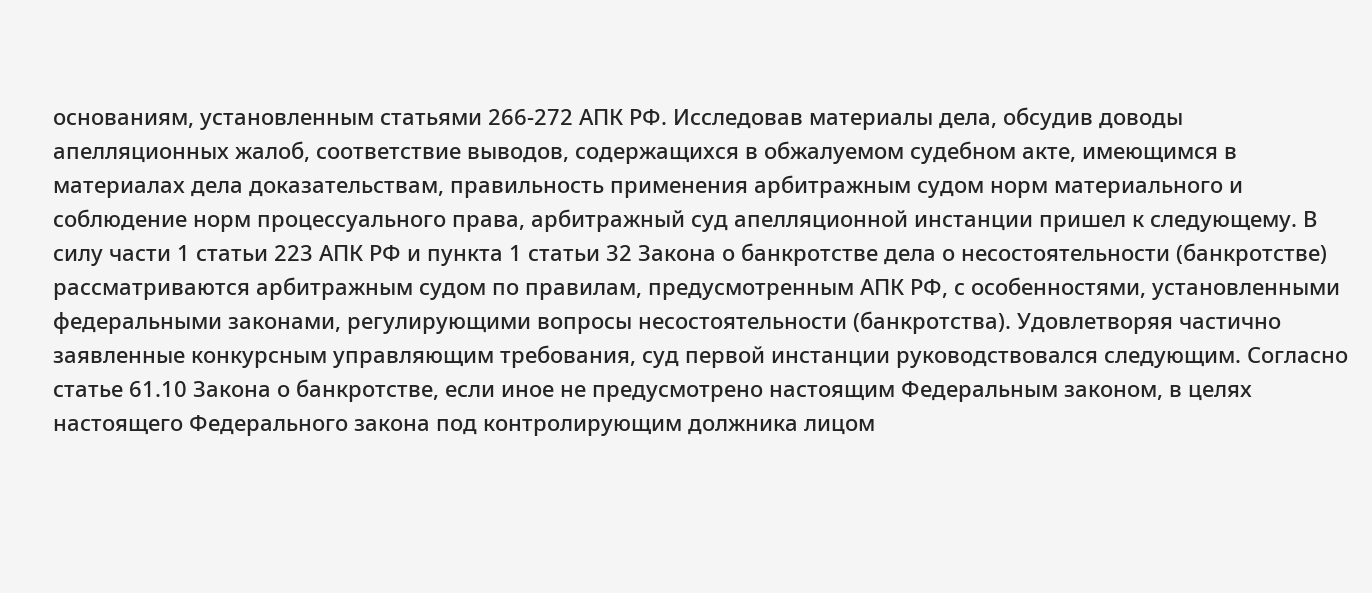основаниям, установленным статьями 266-272 АПК РФ. Исследовав материалы дела, обсудив доводы апелляционных жалоб, соответствие выводов, содержащихся в обжалуемом судебном акте, имеющимся в материалах дела доказательствам, правильность применения арбитражным судом норм материального и соблюдение норм процессуального права, арбитражный суд апелляционной инстанции пришел к следующему. В силу части 1 статьи 223 АПК РФ и пункта 1 статьи 32 Закона о банкротстве дела о несостоятельности (банкротстве) рассматриваются арбитражным судом по правилам, предусмотренным АПК РФ, с особенностями, установленными федеральными законами, регулирующими вопросы несостоятельности (банкротства). Удовлетворяя частично заявленные конкурсным управляющим требования, суд первой инстанции руководствовался следующим. Согласно статье 61.10 Закона о банкротстве, если иное не предусмотрено настоящим Федеральным законом, в целях настоящего Федерального закона под контролирующим должника лицом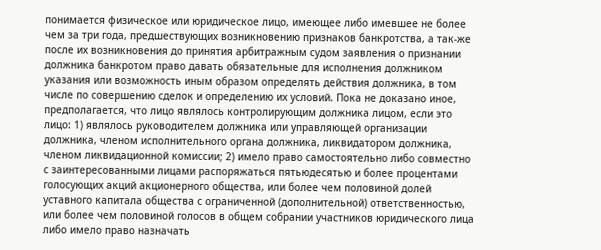понимается физическое или юридическое лицо, имеющее либо имевшее не более чем за три года, предшествующих возникновению признаков банкротства, а так-же после их возникновения до принятия арбитражным судом заявления о признании должника банкротом право давать обязательные для исполнения должником указания или возможность иным образом определять действия должника, в том числе по совершению сделок и определению их условий. Пока не доказано иное, предполагается, что лицо являлось контролирующим должника лицом, если это лицо: 1) являлось руководителем должника или управляющей организации должника, членом исполнительного органа должника, ликвидатором должника, членом ликвидационной комиссии; 2) имело право самостоятельно либо совместно с заинтересованными лицами распоряжаться пятьюдесятью и более процентами голосующих акций акционерного общества, или более чем половиной долей уставного капитала общества с ограниченной (дополнительной) ответственностью, или более чем половиной голосов в общем собрании участников юридического лица либо имело право назначать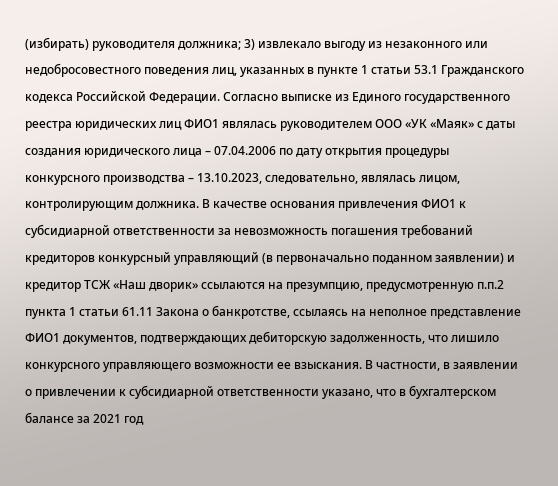(избирать) руководителя должника; 3) извлекало выгоду из незаконного или недобросовестного поведения лиц, указанных в пункте 1 статьи 53.1 Гражданского кодекса Российской Федерации. Согласно выписке из Единого государственного реестра юридических лиц ФИО1 являлась руководителем ООО «УК «Маяк» с даты создания юридического лица – 07.04.2006 по дату открытия процедуры конкурсного производства – 13.10.2023, следовательно, являлась лицом, контролирующим должника. В качестве основания привлечения ФИО1 к субсидиарной ответственности за невозможность погашения требований кредиторов конкурсный управляющий (в первоначально поданном заявлении) и кредитор ТСЖ «Наш дворик» ссылаются на презумпцию, предусмотренную п.п.2 пункта 1 статьи 61.11 Закона о банкротстве, ссылаясь на неполное представление ФИО1 документов, подтверждающих дебиторскую задолженность, что лишило конкурсного управляющего возможности ее взыскания. В частности, в заявлении о привлечении к субсидиарной ответственности указано, что в бухгалтерском балансе за 2021 год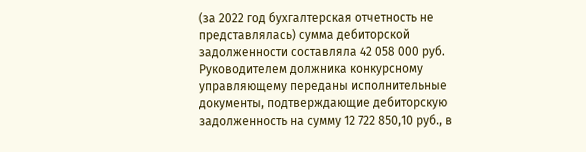(за 2022 год бухгалтерская отчетность не представлялась) сумма дебиторской задолженности составляла 42 058 000 руб. Руководителем должника конкурсному управляющему переданы исполнительные документы, подтверждающие дебиторскую задолженность на сумму 12 722 850,10 руб., в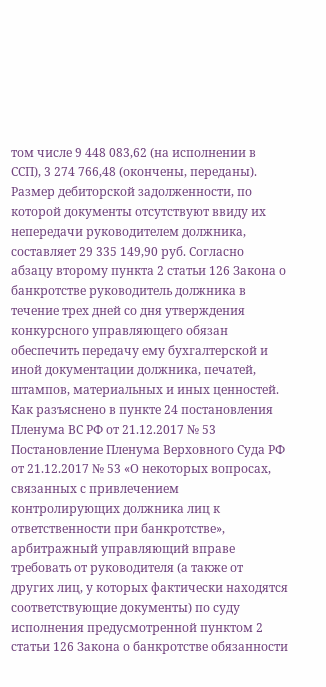том числе 9 448 083,62 (на исполнении в ССП), 3 274 766,48 (окончены, переданы). Размер дебиторской задолженности, по которой документы отсутствуют ввиду их непередачи руководителем должника, составляет 29 335 149,90 руб. Согласно абзацу второму пункта 2 статьи 126 Закона о банкротстве руководитель должника в течение трех дней со дня утверждения конкурсного управляющего обязан обеспечить передачу ему бухгалтерской и иной документации должника, печатей, штампов, материальных и иных ценностей. Как разъяснено в пункте 24 постановления Пленума ВС РФ от 21.12.2017 № 53 Постановление Пленума Верховного Суда РФ от 21.12.2017 № 53 «О некоторых вопросах, связанных с привлечением контролирующих должника лиц к ответственности при банкротстве», арбитражный управляющий вправе требовать от руководителя (а также от других лиц, у которых фактически находятся соответствующие документы) по суду исполнения предусмотренной пунктом 2 статьи 126 Закона о банкротстве обязанности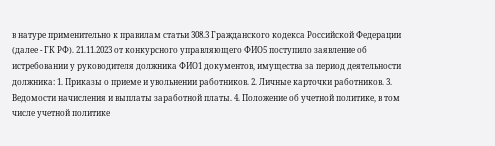в натуре применительно к правилам статьи 308.3 Гражданского кодекса Российской Федерации (далее - ГК РФ). 21.11.2023 от конкурсного управляющего ФИО5 поступило заявление об истребовании у руководителя должника ФИО1 документов, имущества за период деятельности должника: 1. Приказы о приеме и увольнении работников. 2. Личные карточки работников. 3. Ведомости начисления и выплаты заработной платы. 4. Положение об учетной политике, в том числе учетной политике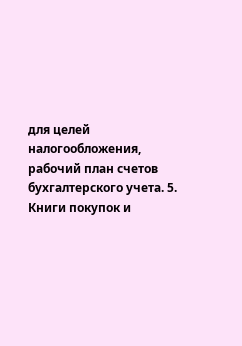для целей налогообложения, рабочий план счетов бухгалтерского учета. 5. Книги покупок и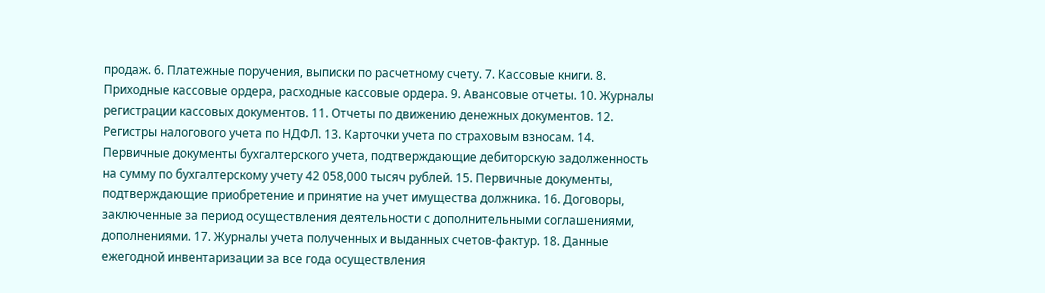продаж. 6. Платежные поручения, выписки по расчетному счету. 7. Кассовые книги. 8. Приходные кассовые ордера, расходные кассовые ордера. 9. Авансовые отчеты. 10. Журналы регистрации кассовых документов. 11. Отчеты по движению денежных документов. 12. Регистры налогового учета по НДФЛ. 13. Карточки учета по страховым взносам. 14. Первичные документы бухгалтерского учета, подтверждающие дебиторскую задолженность на сумму по бухгалтерскому учету 42 058,000 тысяч рублей. 15. Первичные документы, подтверждающие приобретение и принятие на учет имущества должника. 16. Договоры, заключенные за период осуществления деятельности с дополнительными соглашениями, дополнениями. 17. Журналы учета полученных и выданных счетов-фактур. 18. Данные ежегодной инвентаризации за все года осуществления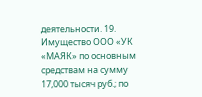деятельности. 19. Имущество ООО «УК «МАЯК» по основным средствам на сумму 17,000 тысяч руб.; по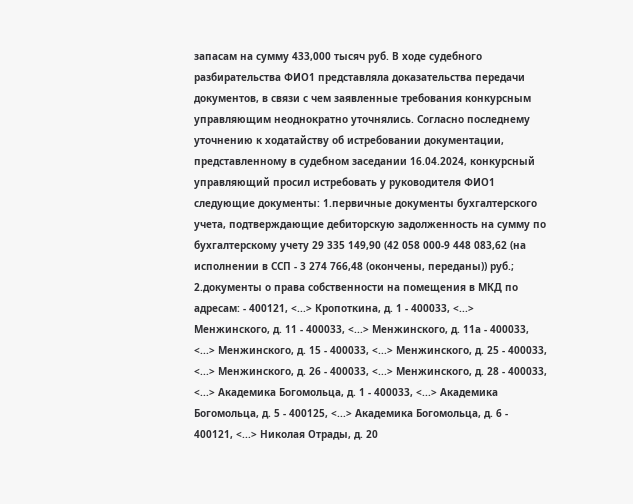запасам на сумму 433,000 тысяч руб. В ходе судебного разбирательства ФИО1 представляла доказательства передачи документов, в связи с чем заявленные требования конкурсным управляющим неоднократно уточнялись. Согласно последнему уточнению к ходатайству об истребовании документации, представленному в судебном заседании 16.04.2024, конкурсный управляющий просил истребовать у руководителя ФИО1 следующие документы: 1.первичные документы бухгалтерского учета, подтверждающие дебиторскую задолженность на сумму по бухгалтерскому учету 29 335 149,90 (42 058 000-9 448 083,62 (на исполнении в ССП - 3 274 766,48 (окончены, переданы)) руб.; 2.документы о права собственности на помещения в МКД по адресам: - 400121, <...> Кропоткина, д. 1 - 400033, <...> Менжинского, д. 11 - 400033, <...> Менжинского, д. 11а - 400033, <...> Менжинского, д. 15 - 400033, <...> Менжинского, д. 25 - 400033, <...> Менжинского, д. 26 - 400033, <...> Менжинского, д. 28 - 400033, <...> Академика Богомольца, д. 1 - 400033, <...> Академика Богомольца, д. 5 - 400125, <...> Академика Богомольца, д. 6 - 400121, <...> Николая Отрады, д. 20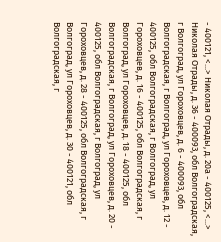- 400121, <...> Николая Отрады, д. 20а - 400125, <...> Николая Отрады, д. 36 - 400093, обл Волгоградская, г Волгоград, ул Гороховцев, д. 6 - 400093, обл Волгоградская, г Волгоград, ул Гороховцев, д. 12 - 400125, обл Волгоградская, г Волгоград, ул Гороховцев, д. 16 - 400125, обл Волгоградская, г Волгоград, ул Гороховцев, д. 18 - 400125, обл Волгоградская, г Волгоград, ул Гороховцев, д. 20 - 400125, обл Волгоградская, г Волгоград, ул Гороховцев, д. 28 - 400125, обл Волгоградская, г Волгоград, ул Гороховцев, д. 30 - 400121, обл Волгоградская, г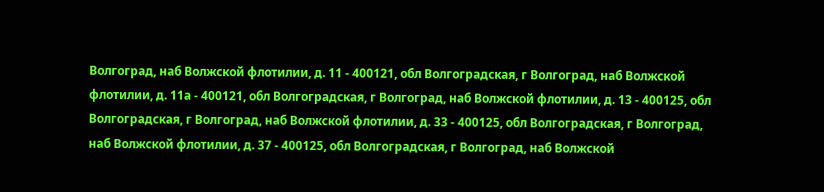Волгоград, наб Волжской флотилии, д. 11 - 400121, обл Волгоградская, г Волгоград, наб Волжской флотилии, д. 11а - 400121, обл Волгоградская, г Волгоград, наб Волжской флотилии, д. 13 - 400125, обл Волгоградская, г Волгоград, наб Волжской флотилии, д. 33 - 400125, обл Волгоградская, г Волгоград, наб Волжской флотилии, д. 37 - 400125, обл Волгоградская, г Волгоград, наб Волжской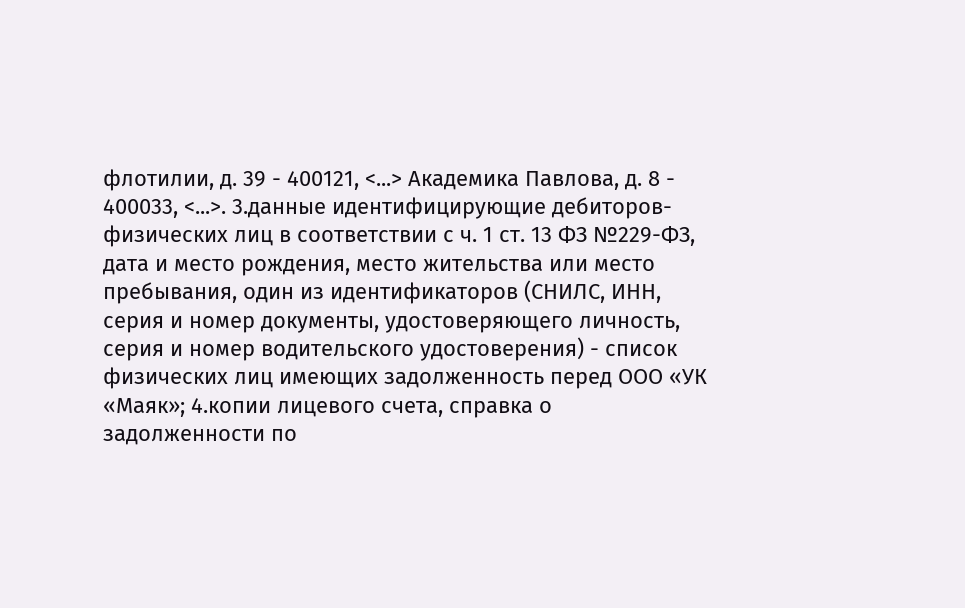флотилии, д. 39 - 400121, <...> Академика Павлова, д. 8 - 400033, <...>. 3.данные идентифицирующие дебиторов-физических лиц в соответствии с ч. 1 ст. 13 ФЗ №229-ФЗ, дата и место рождения, место жительства или место пребывания, один из идентификаторов (СНИЛС, ИНН, серия и номер документы, удостоверяющего личность, серия и номер водительского удостоверения) - список физических лиц имеющих задолженность перед ООО «УК «Маяк»; 4.копии лицевого счета, справка о задолженности по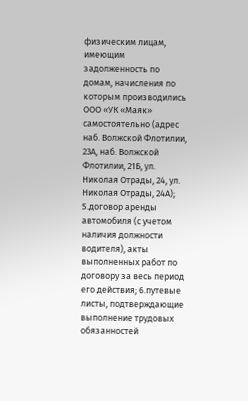физическим лицам, имеющим задолженность по домам, начисления по которым производились ООО «УК «Маяк» самостоятельно (адрес наб. Волжской Флотилии, 23А, наб. Волжской Флотилии, 21Б, ул. Николая Отрады, 24, ул. Николая Отрады, 24А); 5.договор аренды автомобиля (с учетом наличия должности водителя), акты выполненных работ по договору за весь период его действия; 6.путевые листы, подтверждающие выполнение трудовых обязанностей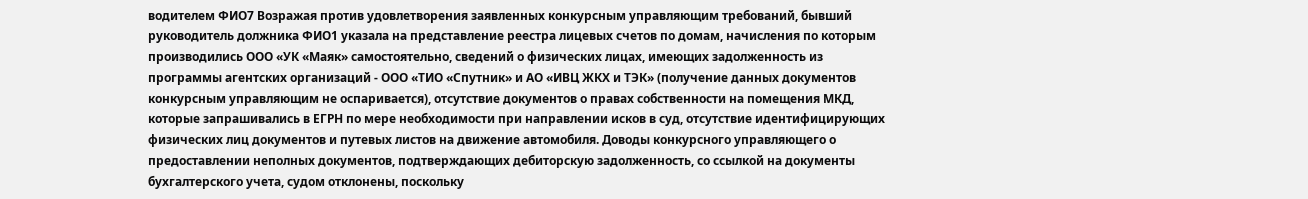водителем ФИО7 Возражая против удовлетворения заявленных конкурсным управляющим требований, бывший руководитель должника ФИО1 указала на представление реестра лицевых счетов по домам, начисления по которым производились ООО «УК «Маяк» самостоятельно, сведений о физических лицах, имеющих задолженность из программы агентских организаций - ООО «ТИО «Спутник» и АО «ИВЦ ЖКХ и ТЭК» (получение данных документов конкурсным управляющим не оспаривается), отсутствие документов о правах собственности на помещения МКД, которые запрашивались в ЕГРН по мере необходимости при направлении исков в суд, отсутствие идентифицирующих физических лиц документов и путевых листов на движение автомобиля. Доводы конкурсного управляющего о предоставлении неполных документов, подтверждающих дебиторскую задолженность, со ссылкой на документы бухгалтерского учета, судом отклонены, поскольку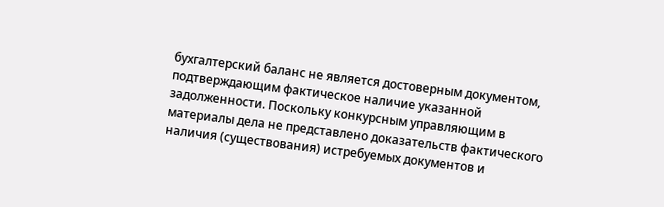бухгалтерский баланс не является достоверным документом, подтверждающим фактическое наличие указанной задолженности. Поскольку конкурсным управляющим в материалы дела не представлено доказательств фактического наличия (существования) истребуемых документов и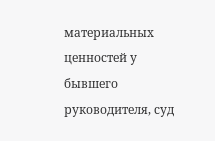материальных ценностей у бывшего руководителя, суд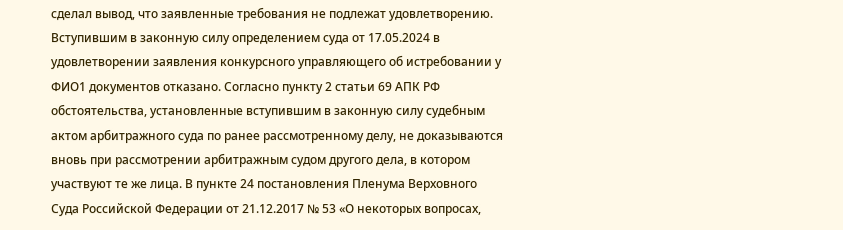сделал вывод, что заявленные требования не подлежат удовлетворению. Вступившим в законную силу определением суда от 17.05.2024 в удовлетворении заявления конкурсного управляющего об истребовании у ФИО1 документов отказано. Согласно пункту 2 статьи 69 АПК РФ обстоятельства, установленные вступившим в законную силу судебным актом арбитражного суда по ранее рассмотренному делу, не доказываются вновь при рассмотрении арбитражным судом другого дела, в котором участвуют те же лица. В пункте 24 постановления Пленума Верховного Суда Российской Федерации от 21.12.2017 № 53 «О некоторых вопросах,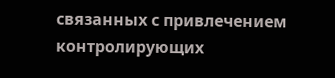связанных с привлечением контролирующих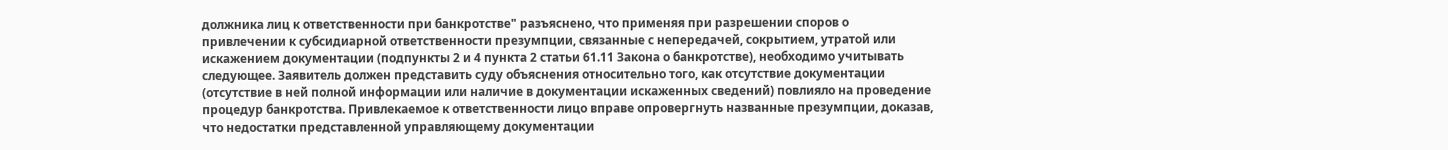должника лиц к ответственности при банкротстве" разъяснено, что применяя при разрешении споров о привлечении к субсидиарной ответственности презумпции, связанные с непередачей, сокрытием, утратой или искажением документации (подпункты 2 и 4 пункта 2 статьи 61.11 Закона о банкротстве), необходимо учитывать следующее. Заявитель должен представить суду объяснения относительно того, как отсутствие документации (отсутствие в ней полной информации или наличие в документации искаженных сведений) повлияло на проведение процедур банкротства. Привлекаемое к ответственности лицо вправе опровергнуть названные презумпции, доказав, что недостатки представленной управляющему документации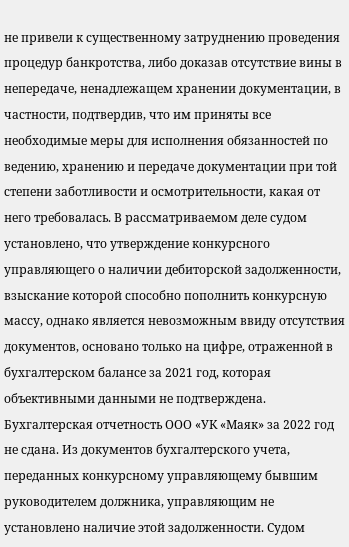не привели к существенному затруднению проведения процедур банкротства, либо доказав отсутствие вины в непередаче, ненадлежащем хранении документации, в частности, подтвердив, что им приняты все необходимые меры для исполнения обязанностей по ведению, хранению и передаче документации при той степени заботливости и осмотрительности, какая от него требовалась. В рассматриваемом деле судом установлено, что утверждение конкурсного управляющего о наличии дебиторской задолженности, взыскание которой способно пополнить конкурсную массу, однако является невозможным ввиду отсутствия документов, основано только на цифре, отраженной в бухгалтерском балансе за 2021 год, которая объективными данными не подтверждена. Бухгалтерская отчетность ООО «УК «Маяк» за 2022 год не сдана. Из документов бухгалтерского учета, переданных конкурсному управляющему бывшим руководителем должника, управляющим не установлено наличие этой задолженности. Судом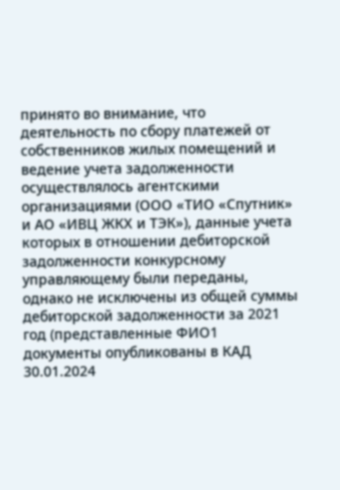принято во внимание, что деятельность по сбору платежей от собственников жилых помещений и ведение учета задолженности осуществлялось агентскими организациями (ООО «ТИО «Спутник» и АО «ИВЦ ЖКХ и ТЭК»), данные учета которых в отношении дебиторской задолженности конкурсному управляющему были переданы, однако не исключены из общей суммы дебиторской задолженности за 2021 год (представленные ФИО1 документы опубликованы в КАД 30.01.2024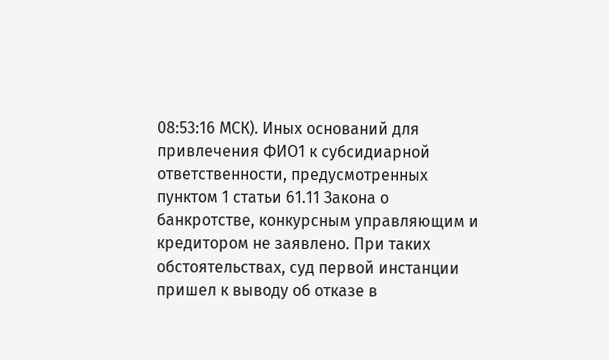08:53:16 МСК). Иных оснований для привлечения ФИО1 к субсидиарной ответственности, предусмотренных пунктом 1 статьи 61.11 Закона о банкротстве, конкурсным управляющим и кредитором не заявлено. При таких обстоятельствах, суд первой инстанции пришел к выводу об отказе в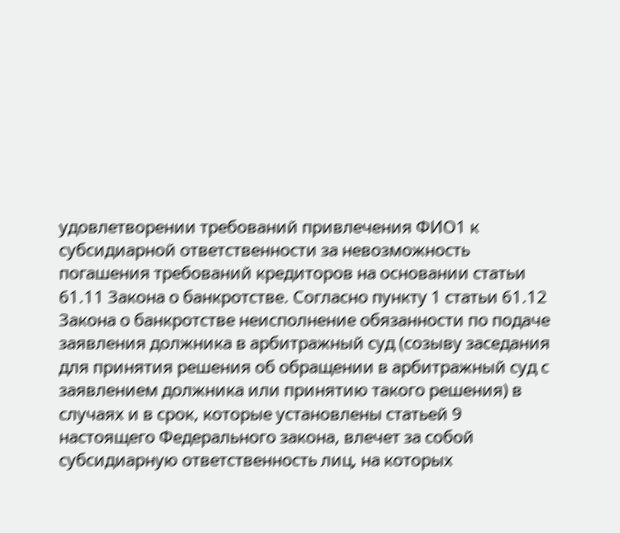удовлетворении требований привлечения ФИО1 к субсидиарной ответственности за невозможность погашения требований кредиторов на основании статьи 61.11 Закона о банкротстве. Согласно пункту 1 статьи 61.12 Закона о банкротстве неисполнение обязанности по подаче заявления должника в арбитражный суд (созыву заседания для принятия решения об обращении в арбитражный суд с заявлением должника или принятию такого решения) в случаях и в срок, которые установлены статьей 9 настоящего Федерального закона, влечет за собой субсидиарную ответственность лиц, на которых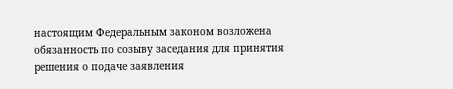настоящим Федеральным законом возложена обязанность по созыву заседания для принятия решения о подаче заявления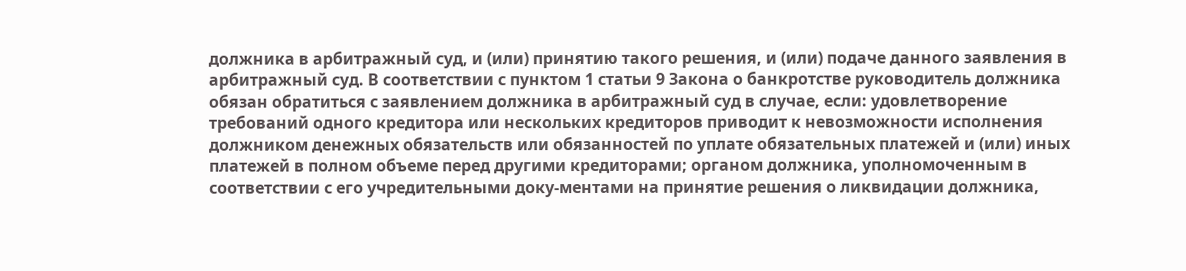должника в арбитражный суд, и (или) принятию такого решения, и (или) подаче данного заявления в арбитражный суд. В соответствии с пунктом 1 статьи 9 Закона о банкротстве руководитель должника обязан обратиться с заявлением должника в арбитражный суд в случае, если: удовлетворение требований одного кредитора или нескольких кредиторов приводит к невозможности исполнения должником денежных обязательств или обязанностей по уплате обязательных платежей и (или) иных платежей в полном объеме перед другими кредиторами; органом должника, уполномоченным в соответствии с его учредительными доку-ментами на принятие решения о ликвидации должника,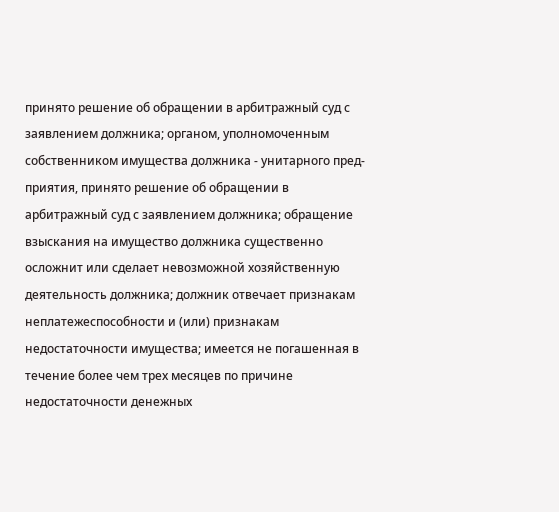принято решение об обращении в арбитражный суд с заявлением должника; органом, уполномоченным собственником имущества должника - унитарного пред-приятия, принято решение об обращении в арбитражный суд с заявлением должника; обращение взыскания на имущество должника существенно осложнит или сделает невозможной хозяйственную деятельность должника; должник отвечает признакам неплатежеспособности и (или) признакам недостаточности имущества; имеется не погашенная в течение более чем трех месяцев по причине недостаточности денежных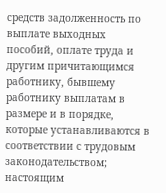средств задолженность по выплате выходных пособий, оплате труда и другим причитающимся работнику, бывшему работнику выплатам в размере и в порядке, которые устанавливаются в соответствии с трудовым законодательством; настоящим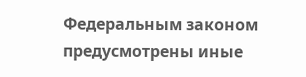Федеральным законом предусмотрены иные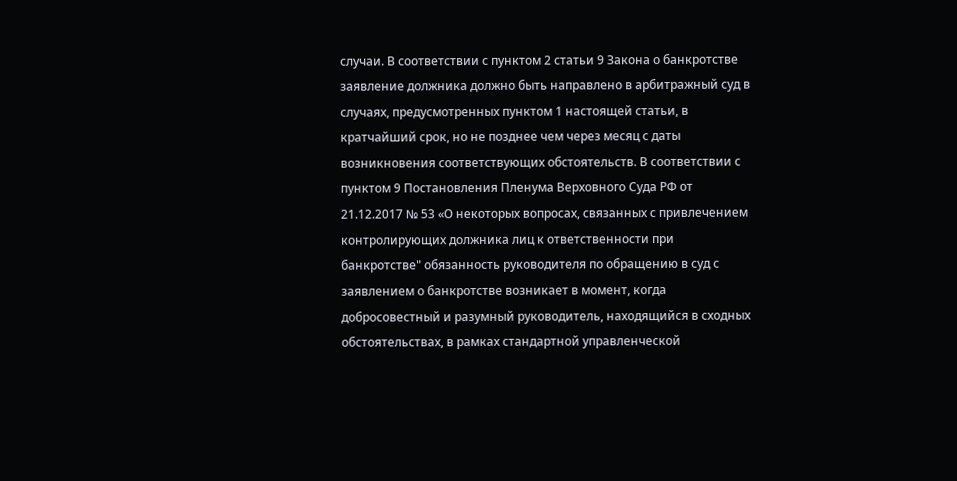случаи. В соответствии с пунктом 2 статьи 9 Закона о банкротстве заявление должника должно быть направлено в арбитражный суд в случаях, предусмотренных пунктом 1 настоящей статьи, в кратчайший срок, но не позднее чем через месяц с даты возникновения соответствующих обстоятельств. В соответствии с пунктом 9 Постановления Пленума Верховного Суда РФ от 21.12.2017 № 53 «О некоторых вопросах, связанных с привлечением контролирующих должника лиц к ответственности при банкротстве" обязанность руководителя по обращению в суд с заявлением о банкротстве возникает в момент, когда добросовестный и разумный руководитель, находящийся в сходных обстоятельствах, в рамках стандартной управленческой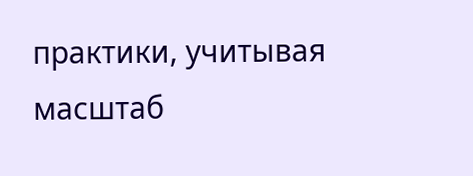практики, учитывая масштаб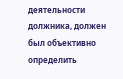деятельности должника, должен был объективно определить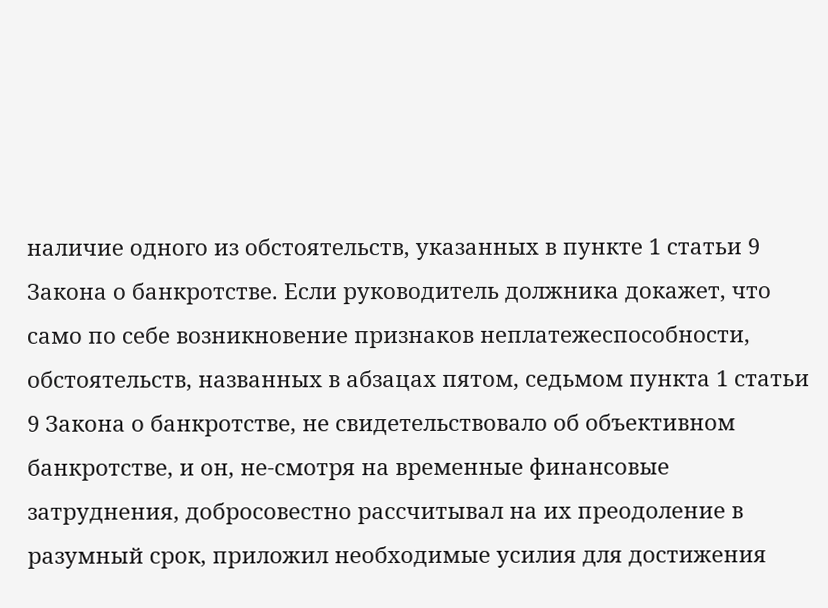наличие одного из обстоятельств, указанных в пункте 1 статьи 9 Закона о банкротстве. Если руководитель должника докажет, что само по себе возникновение признаков неплатежеспособности, обстоятельств, названных в абзацах пятом, седьмом пункта 1 статьи 9 Закона о банкротстве, не свидетельствовало об объективном банкротстве, и он, не-смотря на временные финансовые затруднения, добросовестно рассчитывал на их преодоление в разумный срок, приложил необходимые усилия для достижения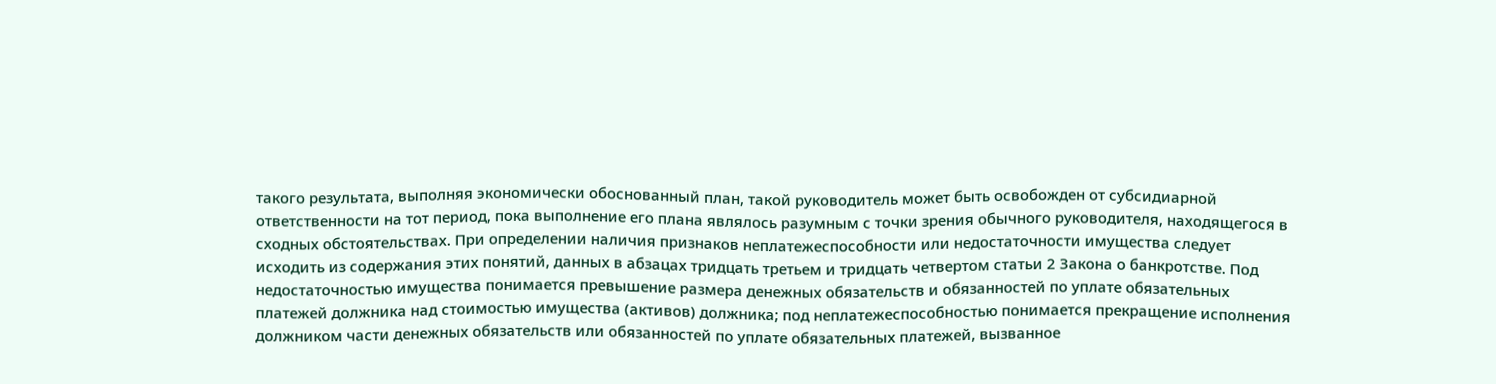такого результата, выполняя экономически обоснованный план, такой руководитель может быть освобожден от субсидиарной ответственности на тот период, пока выполнение его плана являлось разумным с точки зрения обычного руководителя, находящегося в сходных обстоятельствах. При определении наличия признаков неплатежеспособности или недостаточности имущества следует исходить из содержания этих понятий, данных в абзацах тридцать третьем и тридцать четвертом статьи 2 Закона о банкротстве. Под недостаточностью имущества понимается превышение размера денежных обязательств и обязанностей по уплате обязательных платежей должника над стоимостью имущества (активов) должника; под неплатежеспособностью понимается прекращение исполнения должником части денежных обязательств или обязанностей по уплате обязательных платежей, вызванное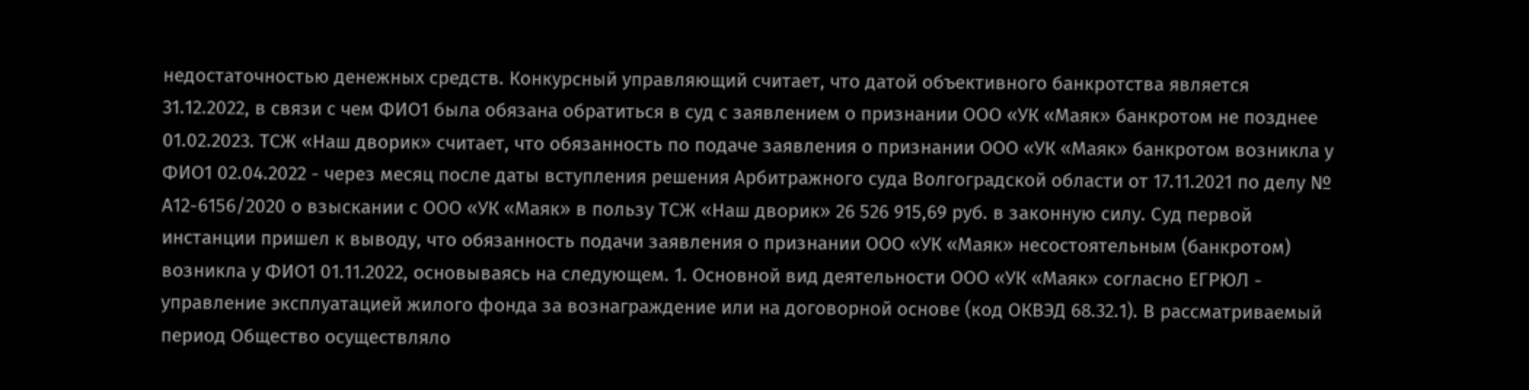недостаточностью денежных средств. Конкурсный управляющий считает, что датой объективного банкротства является 31.12.2022, в связи с чем ФИО1 была обязана обратиться в суд с заявлением о признании ООО «УК «Маяк» банкротом не позднее 01.02.2023. ТСЖ «Наш дворик» считает, что обязанность по подаче заявления о признании ООО «УК «Маяк» банкротом возникла у ФИО1 02.04.2022 - через месяц после даты вступления решения Арбитражного суда Волгоградской области от 17.11.2021 по делу № А12-6156/2020 о взыскании с ООО «УК «Маяк» в пользу ТСЖ «Наш дворик» 26 526 915,69 руб. в законную силу. Суд первой инстанции пришел к выводу, что обязанность подачи заявления о признании ООО «УК «Маяк» несостоятельным (банкротом) возникла у ФИО1 01.11.2022, основываясь на следующем. 1. Основной вид деятельности ООО «УК «Маяк» согласно ЕГРЮЛ - управление эксплуатацией жилого фонда за вознаграждение или на договорной основе (код ОКВЭД 68.32.1). В рассматриваемый период Общество осуществляло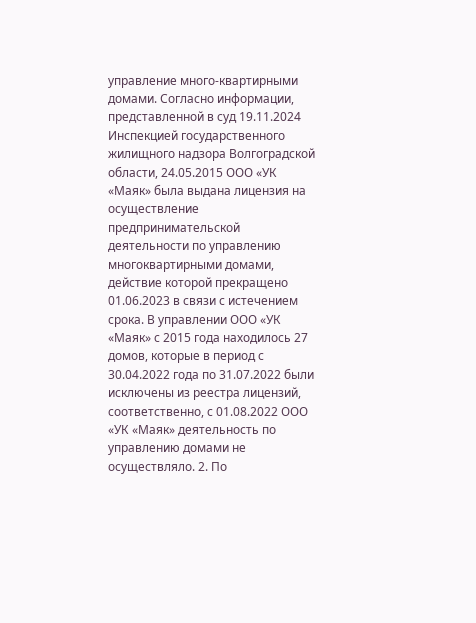управление много-квартирными домами. Согласно информации, представленной в суд 19.11.2024 Инспекцией государственного жилищного надзора Волгоградской области, 24.05.2015 ООО «УК «Маяк» была выдана лицензия на осуществление предпринимательской деятельности по управлению многоквартирными домами, действие которой прекращено 01.06.2023 в связи с истечением срока. В управлении ООО «УК «Маяк» с 2015 года находилось 27 домов, которые в период с 30.04.2022 года по 31.07.2022 были исключены из реестра лицензий, соответственно, с 01.08.2022 ООО «УК «Маяк» деятельность по управлению домами не осуществляло. 2. По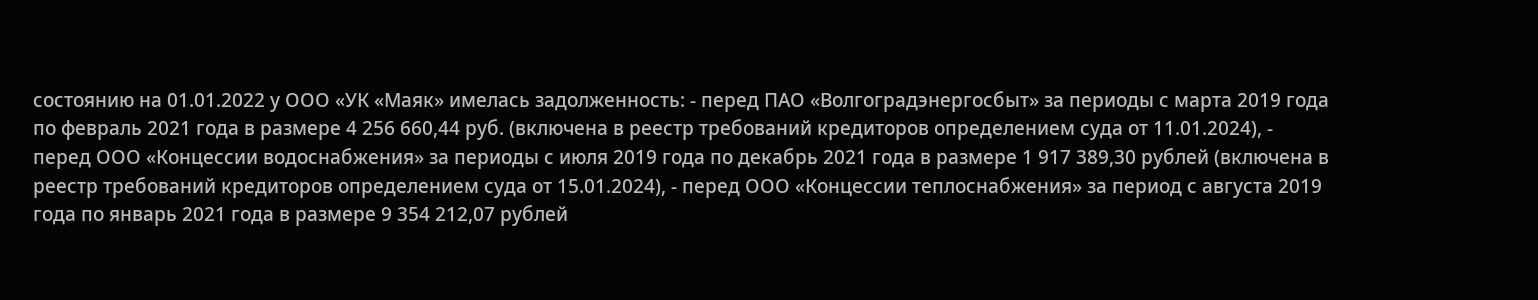состоянию на 01.01.2022 у ООО «УК «Маяк» имелась задолженность: - перед ПАО «Волгоградэнергосбыт» за периоды с марта 2019 года по февраль 2021 года в размере 4 256 660,44 руб. (включена в реестр требований кредиторов определением суда от 11.01.2024), - перед ООО «Концессии водоснабжения» за периоды с июля 2019 года по декабрь 2021 года в размере 1 917 389,30 рублей (включена в реестр требований кредиторов определением суда от 15.01.2024), - перед ООО «Концессии теплоснабжения» за период с августа 2019 года по январь 2021 года в размере 9 354 212,07 рублей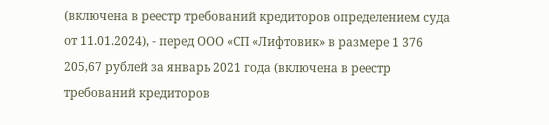(включена в реестр требований кредиторов определением суда от 11.01.2024), - перед ООО «СП «Лифтовик» в размере 1 376 205,67 рублей за январь 2021 года (включена в реестр требований кредиторов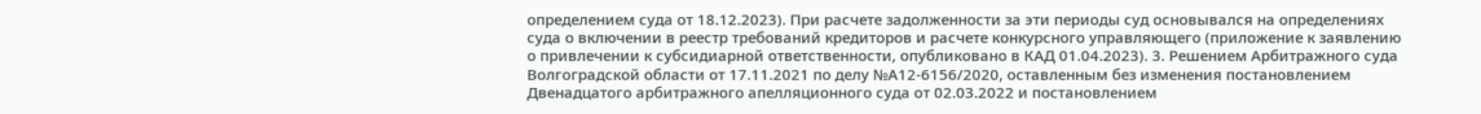определением суда от 18.12.2023). При расчете задолженности за эти периоды суд основывался на определениях суда о включении в реестр требований кредиторов и расчете конкурсного управляющего (приложение к заявлению о привлечении к субсидиарной ответственности, опубликовано в КАД 01.04.2023). 3. Решением Арбитражного суда Волгоградской области от 17.11.2021 по делу №А12-6156/2020, оставленным без изменения постановлением Двенадцатого арбитражного апелляционного суда от 02.03.2022 и постановлением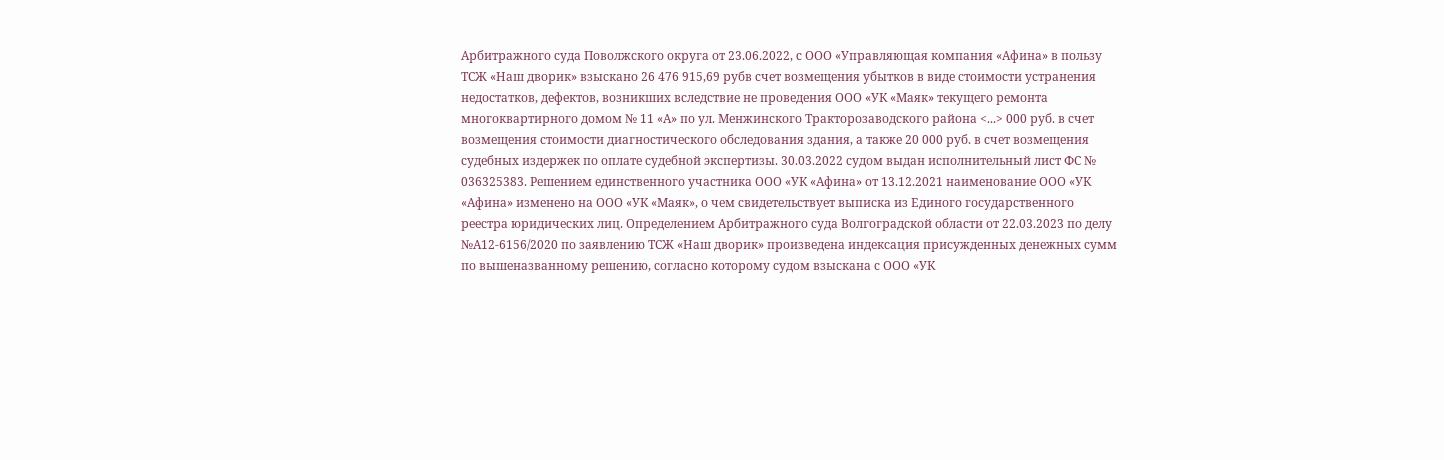Арбитражного суда Поволжского округа от 23.06.2022, с ООО «Управляющая компания «Афина» в пользу ТСЖ «Наш дворик» взыскано 26 476 915,69 рубв счет возмещения убытков в виде стоимости устранения недостатков, дефектов, возникших вследствие не проведения ООО «УК «Маяк» текущего ремонта многоквартирного домом № 11 «А» по ул. Менжинского Тракторозаводского района <...> 000 руб. в счет возмещения стоимости диагностического обследования здания, а также 20 000 руб. в счет возмещения судебных издержек по оплате судебной экспертизы. 30.03.2022 судом выдан исполнительный лист ФС № 036325383. Решением единственного участника ООО «УК «Афина» от 13.12.2021 наименование ООО «УК «Афина» изменено на ООО «УК «Маяк», о чем свидетельствует выписка из Единого государственного реестра юридических лиц. Определением Арбитражного суда Волгоградской области от 22.03.2023 по делу №А12-6156/2020 по заявлению ТСЖ «Наш дворик» произведена индексация присужденных денежных сумм по вышеназванному решению, согласно которому судом взыскана с ООО «УК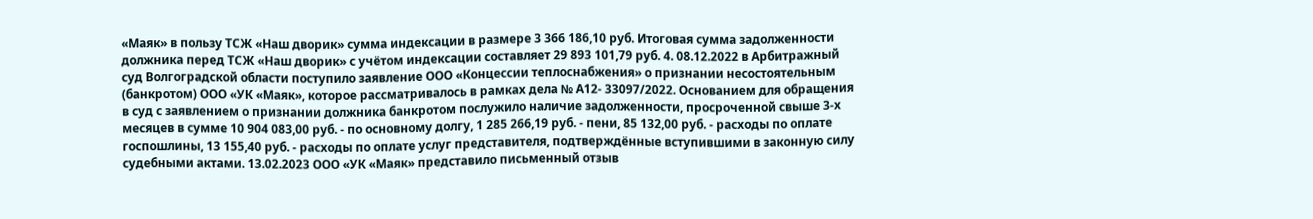«Маяк» в пользу ТСЖ «Наш дворик» сумма индексации в размере 3 366 186,10 руб. Итоговая сумма задолженности должника перед ТСЖ «Наш дворик» с учётом индексации составляет 29 893 101,79 руб. 4. 08.12.2022 в Арбитражный суд Волгоградской области поступило заявление ООО «Концессии теплоснабжения» о признании несостоятельным (банкротом) ООО «УК «Маяк», которое рассматривалось в рамках дела № А12- 33097/2022. Основанием для обращения в суд с заявлением о признании должника банкротом послужило наличие задолженности, просроченной свыше 3-х месяцев в сумме 10 904 083,00 руб. - по основному долгу, 1 285 266,19 руб. - пени, 85 132,00 руб. - расходы по оплате госпошлины, 13 155,40 руб. - расходы по оплате услуг представителя, подтверждённые вступившими в законную силу судебными актами. 13.02.2023 ООО «УК «Маяк» представило письменный отзыв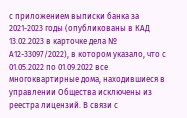с приложением выписки банка за 2021-2023 годы (опубликованы в КАД 13.02.2023 в карточке дела № А12-33097/2022), в котором указало, что с 01.05.2022 по 01.09.2022 все многоквартирные дома, находившиеся в управлении Общества исключены из реестра лицензий. В связи с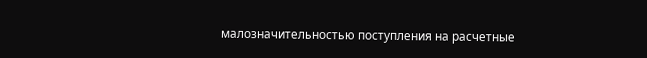малозначительностью поступления на расчетные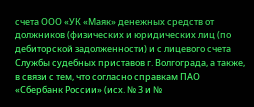счета ООО «УК «Маяк» денежных средств от должников (физических и юридических лиц (по дебиторской задолженности) и с лицевого счета Службы судебных приставов г. Волгограда, а также, в связи с тем, что согласно справкам ПАО «Сбербанк России» (исх. № 3 и №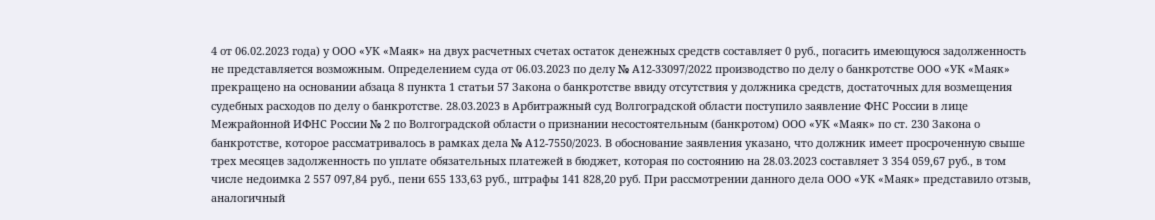4 от 06.02.2023 года) у ООО «УК «Маяк» на двух расчетных счетах остаток денежных средств составляет 0 руб., погасить имеющуюся задолженность не представляется возможным. Определением суда от 06.03.2023 по делу № А12-33097/2022 производство по делу о банкротстве ООО «УК «Маяк» прекращено на основании абзаца 8 пункта 1 статьи 57 Закона о банкротстве ввиду отсутствия у должника средств, достаточных для возмещения судебных расходов по делу о банкротстве. 28.03.2023 в Арбитражный суд Волгоградской области поступило заявление ФНС России в лице Межрайонной ИФНС России № 2 по Волгоградской области о признании несостоятельным (банкротом) ООО «УК «Маяк» по ст. 230 Закона о банкротстве, которое рассматривалось в рамках дела № А12-7550/2023. В обоснование заявления указано, что должник имеет просроченную свыше трех месяцев задолженность по уплате обязательных платежей в бюджет, которая по состоянию на 28.03.2023 составляет 3 354 059,67 руб., в том числе недоимка 2 557 097,84 руб., пени 655 133,63 руб., штрафы 141 828,20 руб. При рассмотрении данного дела ООО «УК «Маяк» представило отзыв, аналогичный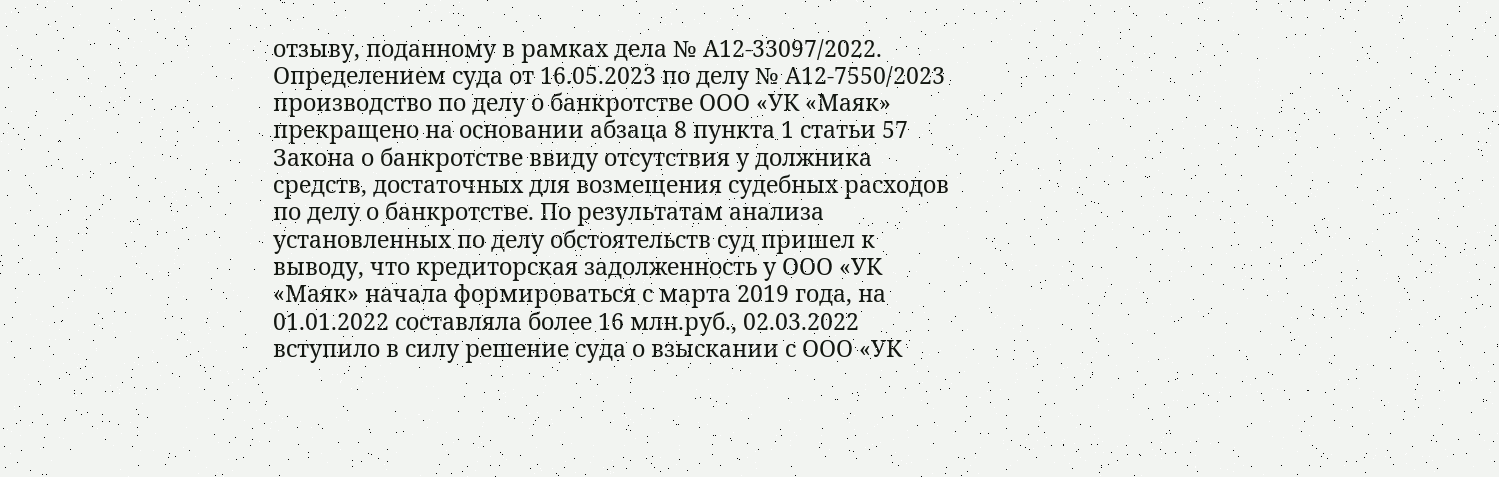отзыву, поданному в рамках дела № А12-33097/2022. Определением суда от 16.05.2023 по делу № А12-7550/2023 производство по делу о банкротстве ООО «УК «Маяк» прекращено на основании абзаца 8 пункта 1 статьи 57 Закона о банкротстве ввиду отсутствия у должника средств, достаточных для возмещения судебных расходов по делу о банкротстве. По результатам анализа установленных по делу обстоятельств суд пришел к выводу, что кредиторская задолженность у ООО «УК «Маяк» начала формироваться с марта 2019 года, на 01.01.2022 составляла более 16 млн.руб., 02.03.2022 вступило в силу решение суда о взыскании с ООО «УК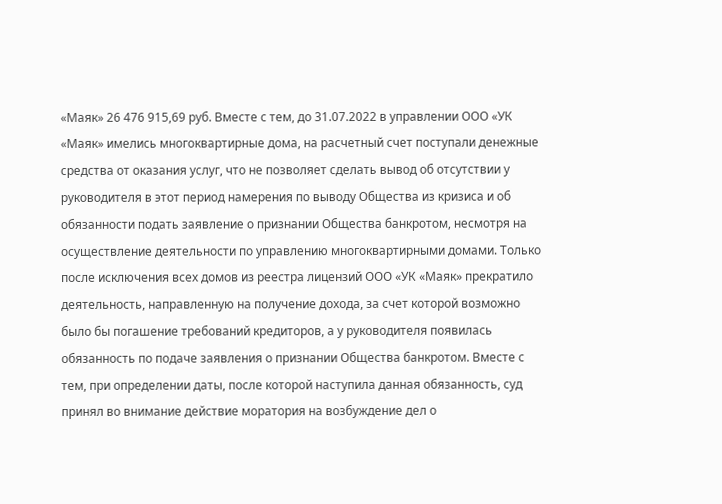«Маяк» 26 476 915,69 руб. Вместе с тем, до 31.07.2022 в управлении ООО «УК «Маяк» имелись многоквартирные дома, на расчетный счет поступали денежные средства от оказания услуг, что не позволяет сделать вывод об отсутствии у руководителя в этот период намерения по выводу Общества из кризиса и об обязанности подать заявление о признании Общества банкротом, несмотря на осуществление деятельности по управлению многоквартирными домами. Только после исключения всех домов из реестра лицензий ООО «УК «Маяк» прекратило деятельность, направленную на получение дохода, за счет которой возможно было бы погашение требований кредиторов, а у руководителя появилась обязанность по подаче заявления о признании Общества банкротом. Вместе с тем, при определении даты, после которой наступила данная обязанность, суд принял во внимание действие моратория на возбуждение дел о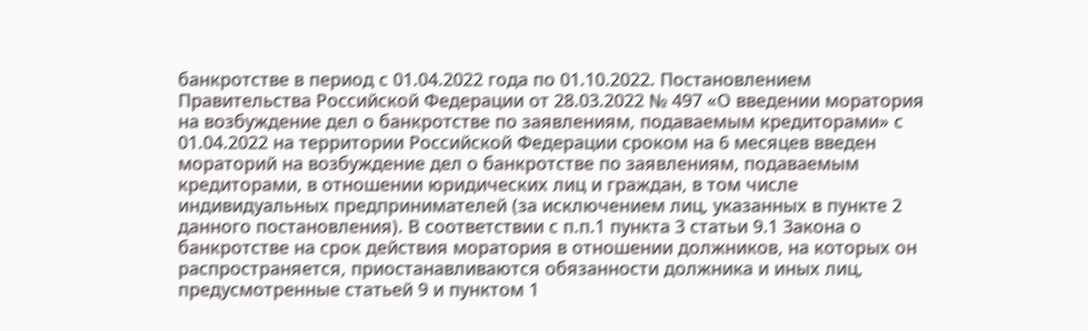банкротстве в период с 01.04.2022 года по 01.10.2022. Постановлением Правительства Российской Федерации от 28.03.2022 № 497 «О введении моратория на возбуждение дел о банкротстве по заявлениям, подаваемым кредиторами» с 01.04.2022 на территории Российской Федерации сроком на 6 месяцев введен мораторий на возбуждение дел о банкротстве по заявлениям, подаваемым кредиторами, в отношении юридических лиц и граждан, в том числе индивидуальных предпринимателей (за исключением лиц, указанных в пункте 2 данного постановления). В соответствии с п.п.1 пункта 3 статьи 9.1 Закона о банкротстве на срок действия моратория в отношении должников, на которых он распространяется, приостанавливаются обязанности должника и иных лиц, предусмотренные статьей 9 и пунктом 1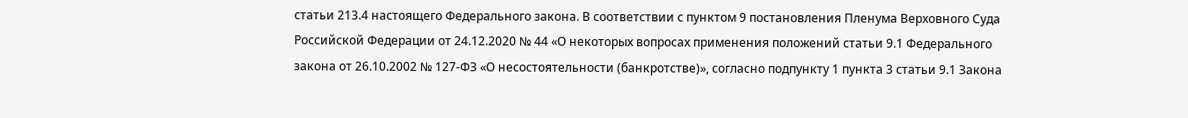статьи 213.4 настоящего Федерального закона. В соответствии с пунктом 9 постановления Пленума Верховного Суда Российской Федерации от 24.12.2020 № 44 «О некоторых вопросах применения положений статьи 9.1 Федерального закона от 26.10.2002 № 127-ФЗ «О несостоятельности (банкротстве)», согласно подпункту 1 пункта 3 статьи 9.1 Закона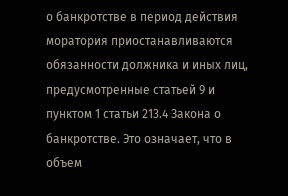о банкротстве в период действия моратория приостанавливаются обязанности должника и иных лиц, предусмотренные статьей 9 и пунктом 1 статьи 213.4 Закона о банкротстве. Это означает, что в объем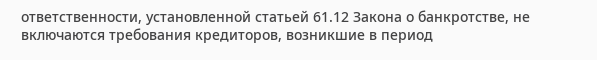ответственности, установленной статьей 61.12 Закона о банкротстве, не включаются требования кредиторов, возникшие в период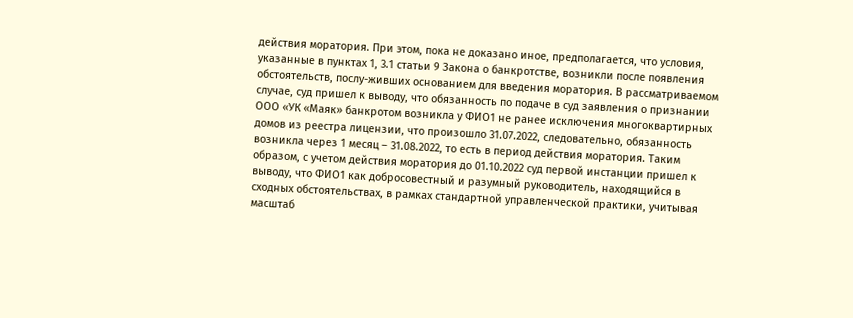действия моратория. При этом, пока не доказано иное, предполагается, что условия, указанные в пунктах 1, 3.1 статьи 9 Закона о банкротстве, возникли после появления обстоятельств, послу-живших основанием для введения моратория. В рассматриваемом случае, суд пришел к выводу, что обязанность по подаче в суд заявления о признании ООО «УК «Маяк» банкротом возникла у ФИО1 не ранее исключения многоквартирных домов из реестра лицензии, что произошло 31.07.2022, следовательно, обязанность возникла через 1 месяц – 31.08.2022, то есть в период действия моратория. Таким образом, с учетом действия моратория до 01.10.2022 суд первой инстанции пришел к выводу, что ФИО1 как добросовестный и разумный руководитель, находящийся в сходных обстоятельствах, в рамках стандартной управленческой практики, учитывая масштаб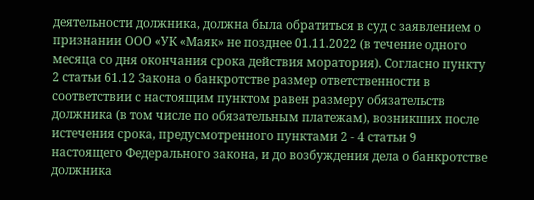деятельности должника, должна была обратиться в суд с заявлением о признании ООО «УК «Маяк» не позднее 01.11.2022 (в течение одного месяца со дня окончания срока действия моратория). Согласно пункту 2 статьи 61.12 Закона о банкротстве размер ответственности в соответствии с настоящим пунктом равен размеру обязательств должника (в том числе по обязательным платежам), возникших после истечения срока, предусмотренного пунктами 2 - 4 статьи 9 настоящего Федерального закона, и до возбуждения дела о банкротстве должника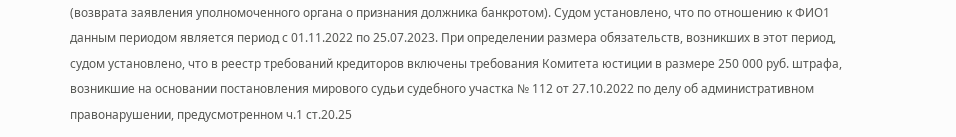(возврата заявления уполномоченного органа о признания должника банкротом). Судом установлено, что по отношению к ФИО1 данным периодом является период с 01.11.2022 по 25.07.2023. При определении размера обязательств, возникших в этот период, судом установлено, что в реестр требований кредиторов включены требования Комитета юстиции в размере 250 000 руб. штрафа, возникшие на основании постановления мирового судьи судебного участка № 112 от 27.10.2022 по делу об административном правонарушении, предусмотренном ч.1 ст.20.25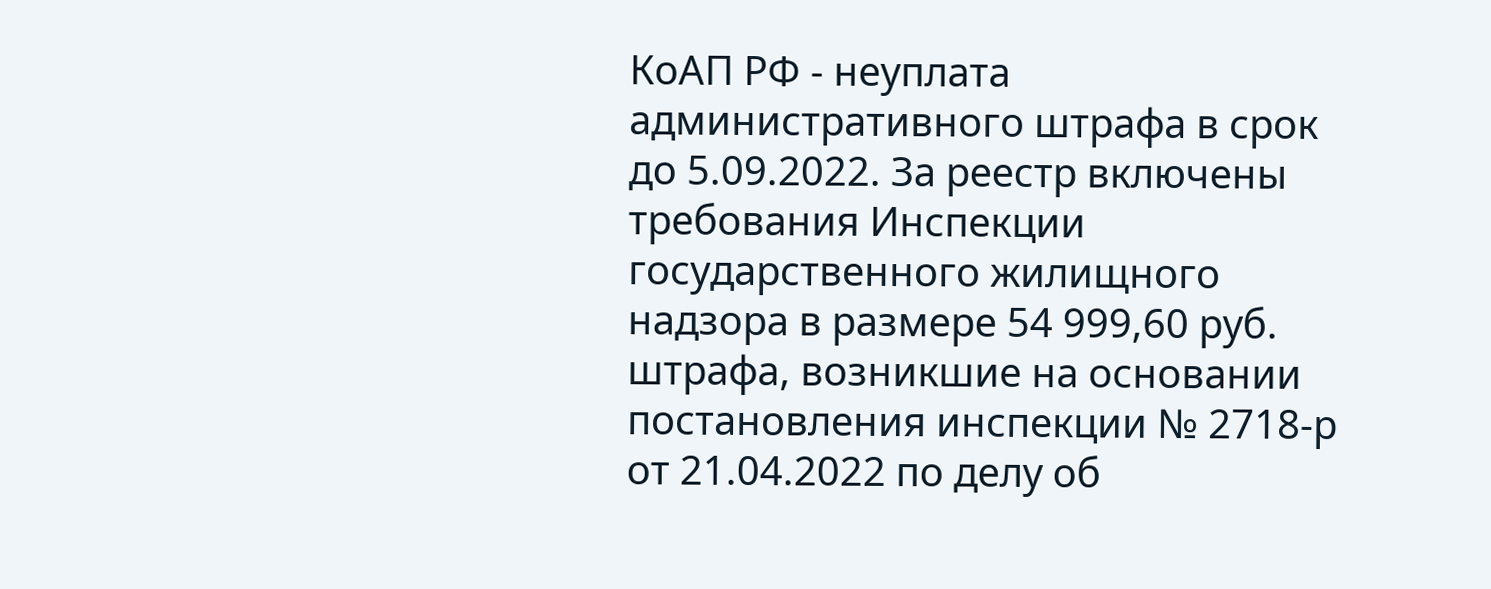КоАП РФ - неуплата административного штрафа в срок до 5.09.2022. За реестр включены требования Инспекции государственного жилищного надзора в размере 54 999,60 руб. штрафа, возникшие на основании постановления инспекции № 2718-р от 21.04.2022 по делу об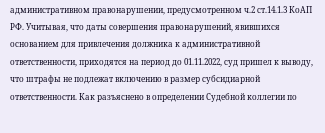административном правонарушении, предусмотренном ч.2 ст.14.1.3 КоАП РФ. Учитывая, что даты совершения правонарушений, явившихся основанием для привлечения должника к административной ответственности, приходятся на период до 01.11.2022, суд пришел к выводу, что штрафы не подлежат включению в размер субсидиарной ответственности. Как разъяснено в определении Судебной коллегии по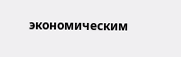экономическим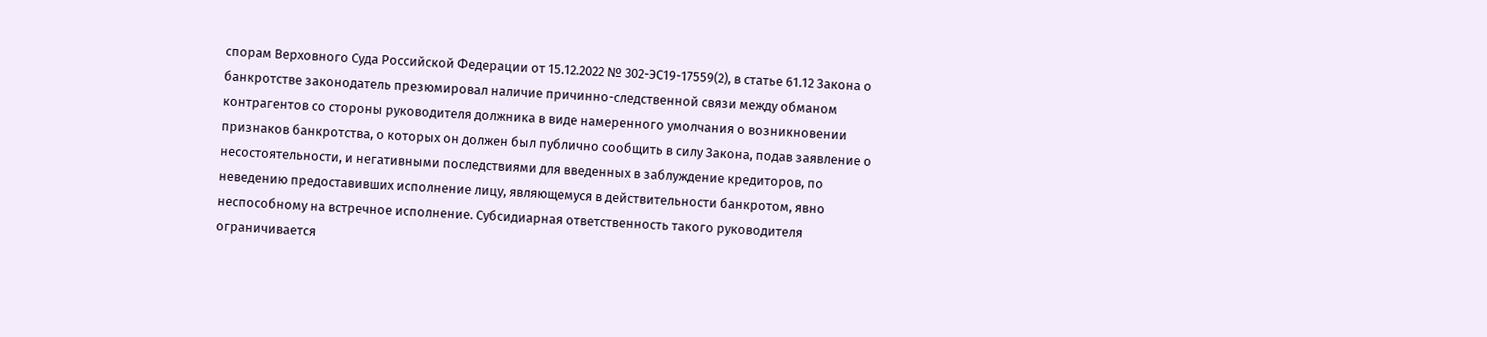спорам Верховного Суда Российской Федерации от 15.12.2022 № 302-ЭС19-17559(2), в статье 61.12 Закона о банкротстве законодатель презюмировал наличие причинно-следственной связи между обманом контрагентов со стороны руководителя должника в виде намеренного умолчания о возникновении признаков банкротства, о которых он должен был публично сообщить в силу Закона, подав заявление о несостоятельности, и негативными последствиями для введенных в заблуждение кредиторов, по неведению предоставивших исполнение лицу, являющемуся в действительности банкротом, явно неспособному на встречное исполнение. Субсидиарная ответственность такого руководителя ограничивается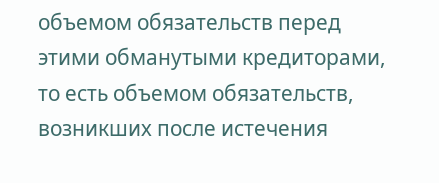объемом обязательств перед этими обманутыми кредиторами, то есть объемом обязательств, возникших после истечения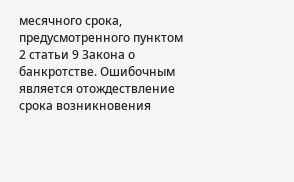месячного срока, предусмотренного пунктом 2 статьи 9 Закона о банкротстве. Ошибочным является отождествление срока возникновения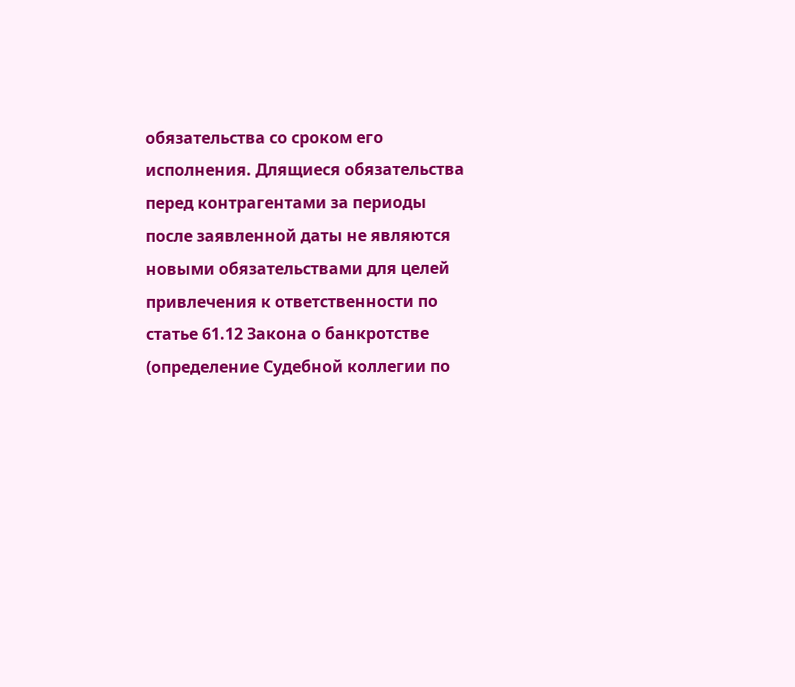обязательства со сроком его исполнения. Длящиеся обязательства перед контрагентами за периоды после заявленной даты не являются новыми обязательствами для целей привлечения к ответственности по статье 61.12 Закона о банкротстве (определение Судебной коллегии по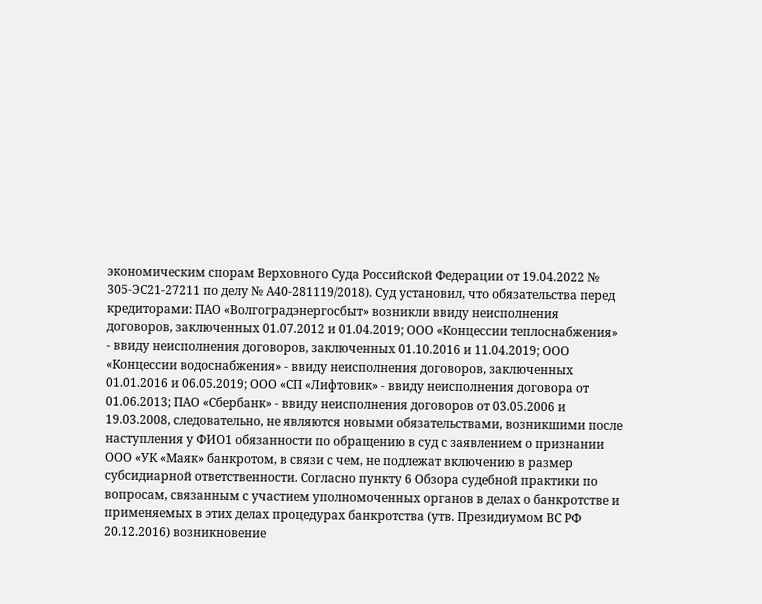экономическим спорам Верховного Суда Российской Федерации от 19.04.2022 № 305-ЭС21-27211 по делу № А40-281119/2018). Суд установил, что обязательства перед кредиторами: ПАО «Волгоградэнергосбыт» возникли ввиду неисполнения договоров, заключенных 01.07.2012 и 01.04.2019; ООО «Концессии теплоснабжения» - ввиду неисполнения договоров, заключенных 01.10.2016 и 11.04.2019; ООО «Концессии водоснабжения» - ввиду неисполнения договоров, заключенных 01.01.2016 и 06.05.2019; ООО «СП «Лифтовик» - ввиду неисполнения договора от 01.06.2013; ПАО «Сбербанк» - ввиду неисполнения договоров от 03.05.2006 и 19.03.2008, следовательно, не являются новыми обязательствами, возникшими после наступления у ФИО1 обязанности по обращению в суд с заявлением о признании ООО «УК «Маяк» банкротом, в связи с чем, не подлежат включению в размер субсидиарной ответственности. Согласно пункту 6 Обзора судебной практики по вопросам, связанным с участием уполномоченных органов в делах о банкротстве и применяемых в этих делах процедурах банкротства (утв. Президиумом ВС РФ 20.12.2016) возникновение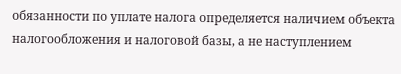обязанности по уплате налога определяется наличием объекта налогообложения и налоговой базы, а не наступлением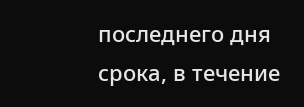последнего дня срока, в течение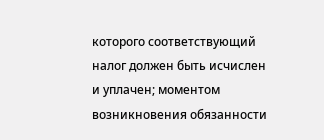которого соответствующий налог должен быть исчислен и уплачен; моментом возникновения обязанности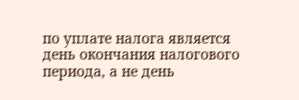по уплате налога является день окончания налогового периода, а не день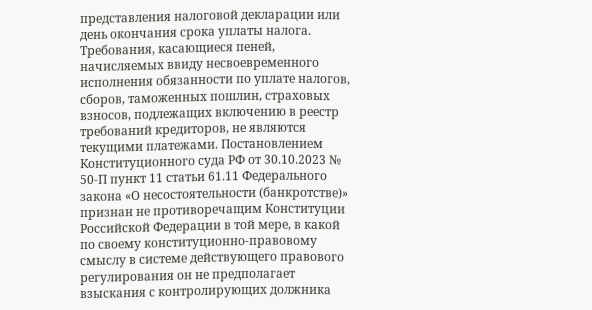представления налоговой декларации или день окончания срока уплаты налога. Требования, касающиеся пеней, начисляемых ввиду несвоевременного исполнения обязанности по уплате налогов, сборов, таможенных пошлин, страховых взносов, подлежащих включению в реестр требований кредиторов, не являются текущими платежами. Постановлением Конституционного суда РФ от 30.10.2023 № 50-П пункт 11 статьи 61.11 Федерального закона «О несостоятельности (банкротстве)» признан не противоречащим Конституции Российской Федерации в той мере, в какой по своему конституционно-правовому смыслу в системе действующего правового регулирования он не предполагает взыскания с контролирующих должника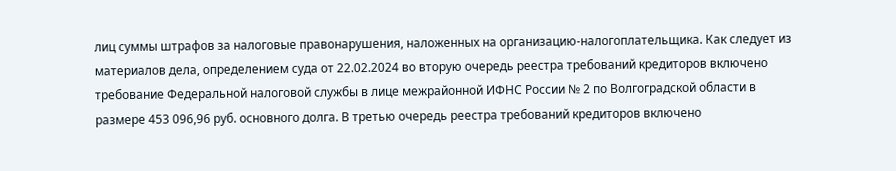лиц суммы штрафов за налоговые правонарушения, наложенных на организацию-налогоплательщика. Как следует из материалов дела, определением суда от 22.02.2024 во вторую очередь реестра требований кредиторов включено требование Федеральной налоговой службы в лице межрайонной ИФНС России № 2 по Волгоградской области в размере 453 096,96 руб. основного долга. В третью очередь реестра требований кредиторов включено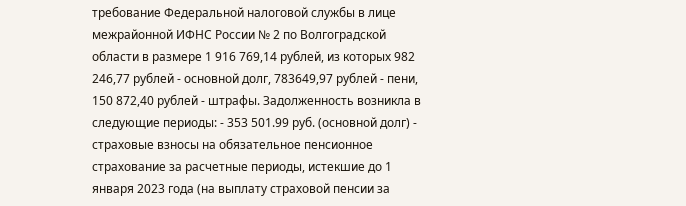требование Федеральной налоговой службы в лице межрайонной ИФНС России № 2 по Волгоградской области в размере 1 916 769,14 рублей, из которых 982 246,77 рублей - основной долг, 783649,97 рублей - пени, 150 872,40 рублей - штрафы. Задолженность возникла в следующие периоды: - 353 501.99 руб. (основной долг) - страховые взносы на обязательное пенсионное страхование за расчетные периоды, истекшие до 1 января 2023 года (на выплату страховой пенсии за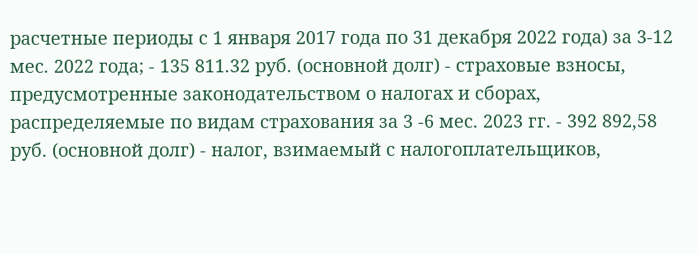расчетные периоды с 1 января 2017 года по 31 декабря 2022 года) за 3-12 мес. 2022 года; - 135 811.32 руб. (основной долг) - страховые взносы, предусмотренные законодательством о налогах и сборах, распределяемые по видам страхования за 3 -6 мес. 2023 гг. - 392 892,58 руб. (основной долг) - налог, взимаемый с налогоплательщиков,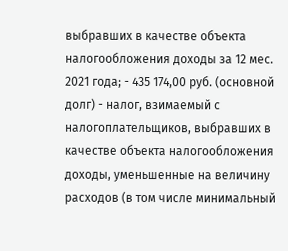выбравших в качестве объекта налогообложения доходы за 12 мес. 2021 года; - 435 174,00 руб. (основной долг) - налог, взимаемый с налогоплательщиков, выбравших в качестве объекта налогообложения доходы, уменьшенные на величину расходов (в том числе минимальный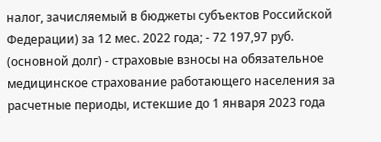налог, зачисляемый в бюджеты субъектов Российской Федерации) за 12 мес. 2022 года; - 72 197,97 руб. (основной долг) - страховые взносы на обязательное медицинское страхование работающего населения за расчетные периоды, истекшие до 1 января 2023 года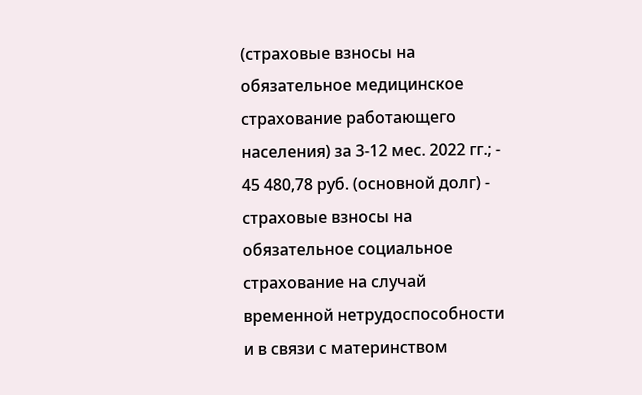(страховые взносы на обязательное медицинское страхование работающего населения) за 3-12 мес. 2022 гг.; - 45 480,78 руб. (основной долг) - страховые взносы на обязательное социальное страхование на случай временной нетрудоспособности и в связи с материнством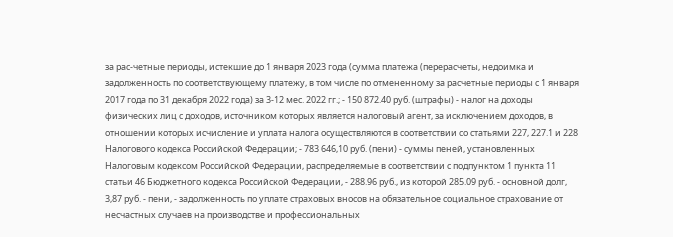за рас-четные периоды, истекшие до 1 января 2023 года (сумма платежа (перерасчеты, недоимка и задолженность по соответствующему платежу, в том числе по отмененному за расчетные периоды с 1 января 2017 года по 31 декабря 2022 года) за 3-12 мес. 2022 гг.; - 150 872.40 руб. (штрафы) - налог на доходы физических лиц с доходов, источником которых является налоговый агент, за исключением доходов, в отношении которых исчисление и уплата налога осуществляются в соответствии со статьями 227, 227.1 и 228 Налогового кодекса Российской Федерации; - 783 646,10 руб. (пени) - суммы пеней, установленных Налоговым кодексом Российской Федерации, распределяемые в соответствии с подпунктом 1 пункта 11 статьи 46 Бюджетного кодекса Российской Федерации, - 288.96 руб., из которой 285.09 руб. - основной долг, 3,87 руб. - пени, - задолженность по уплате страховых вносов на обязательное социальное страхование от несчастных случаев на производстве и профессиональных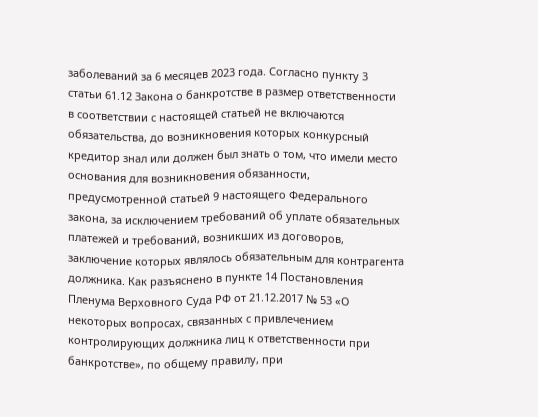заболеваний за 6 месяцев 2023 года. Согласно пункту 3 статьи 61.12 Закона о банкротстве в размер ответственности в соответствии с настоящей статьей не включаются обязательства, до возникновения которых конкурсный кредитор знал или должен был знать о том, что имели место основания для возникновения обязанности, предусмотренной статьей 9 настоящего Федерального закона, за исключением требований об уплате обязательных платежей и требований, возникших из договоров, заключение которых являлось обязательным для контрагента должника. Как разъяснено в пункте 14 Постановления Пленума Верховного Суда РФ от 21.12.2017 № 53 «О некоторых вопросах, связанных с привлечением контролирующих должника лиц к ответственности при банкротстве», по общему правилу, при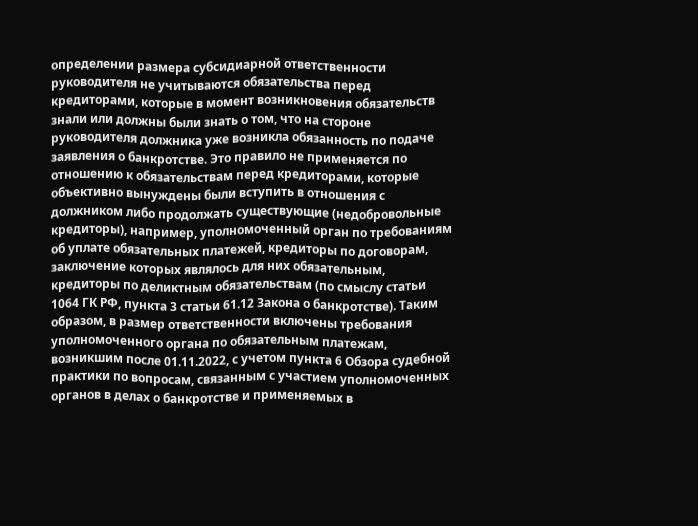определении размера субсидиарной ответственности руководителя не учитываются обязательства перед кредиторами, которые в момент возникновения обязательств знали или должны были знать о том, что на стороне руководителя должника уже возникла обязанность по подаче заявления о банкротстве. Это правило не применяется по отношению к обязательствам перед кредиторами, которые объективно вынуждены были вступить в отношения с должником либо продолжать существующие (недобровольные кредиторы), например, уполномоченный орган по требованиям об уплате обязательных платежей, кредиторы по договорам, заключение которых являлось для них обязательным, кредиторы по деликтным обязательствам (по смыслу статьи 1064 ГК РФ, пункта 3 статьи 61.12 Закона о банкротстве). Таким образом, в размер ответственности включены требования уполномоченного органа по обязательным платежам, возникшим после 01.11.2022, с учетом пункта 6 Обзора судебной практики по вопросам, связанным с участием уполномоченных органов в делах о банкротстве и применяемых в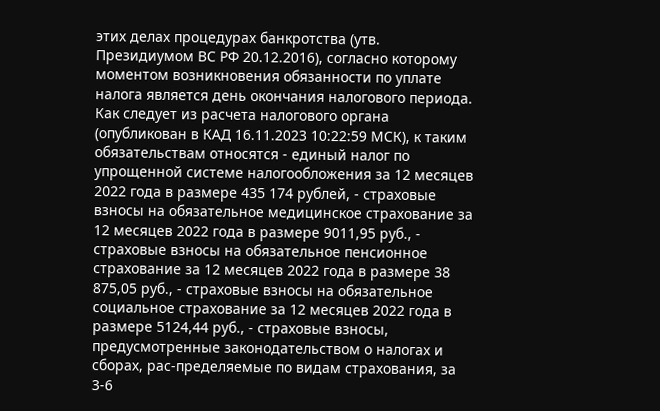этих делах процедурах банкротства (утв. Президиумом ВС РФ 20.12.2016), согласно которому моментом возникновения обязанности по уплате налога является день окончания налогового периода. Как следует из расчета налогового органа (опубликован в КАД 16.11.2023 10:22:59 МСК), к таким обязательствам относятся - единый налог по упрощенной системе налогообложения за 12 месяцев 2022 года в размере 435 174 рублей, - страховые взносы на обязательное медицинское страхование за 12 месяцев 2022 года в размере 9011,95 руб., - страховые взносы на обязательное пенсионное страхование за 12 месяцев 2022 года в размере 38 875,05 руб., - страховые взносы на обязательное социальное страхование за 12 месяцев 2022 года в размере 5124,44 руб., - страховые взносы, предусмотренные законодательством о налогах и сборах, рас-пределяемые по видам страхования, за 3-6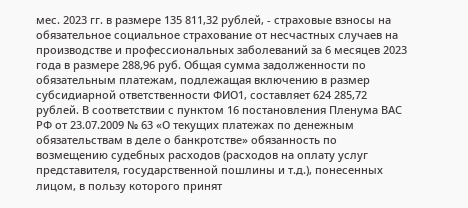мес. 2023 гг. в размере 135 811,32 рублей, - страховые взносы на обязательное социальное страхование от несчастных случаев на производстве и профессиональных заболеваний за 6 месяцев 2023 года в размере 288,96 руб. Общая сумма задолженности по обязательным платежам, подлежащая включению в размер субсидиарной ответственности ФИО1, составляет 624 285,72 рублей. В соответствии с пунктом 16 постановления Пленума ВАС РФ от 23.07.2009 № 63 «О текущих платежах по денежным обязательствам в деле о банкротстве» обязанность по возмещению судебных расходов (расходов на оплату услуг представителя, государственной пошлины и т.д.), понесенных лицом, в пользу которого принят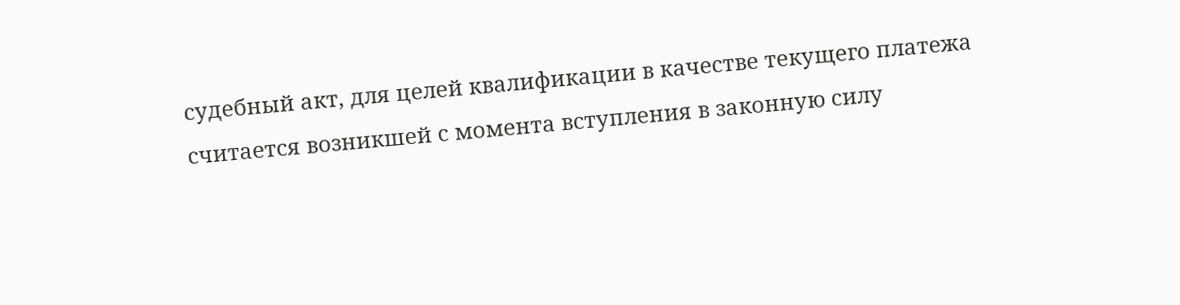судебный акт, для целей квалификации в качестве текущего платежа считается возникшей с момента вступления в законную силу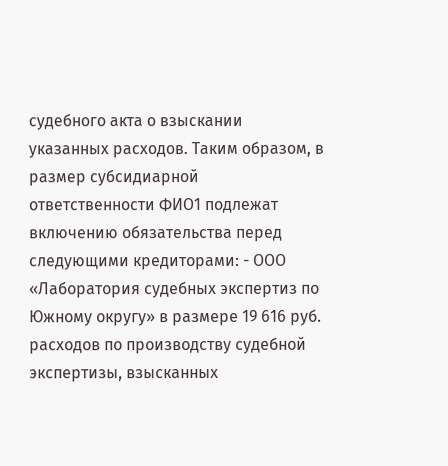судебного акта о взыскании указанных расходов. Таким образом, в размер субсидиарной ответственности ФИО1 подлежат включению обязательства перед следующими кредиторами: - ООО «Лаборатория судебных экспертиз по Южному округу» в размере 19 616 руб. расходов по производству судебной экспертизы, взысканных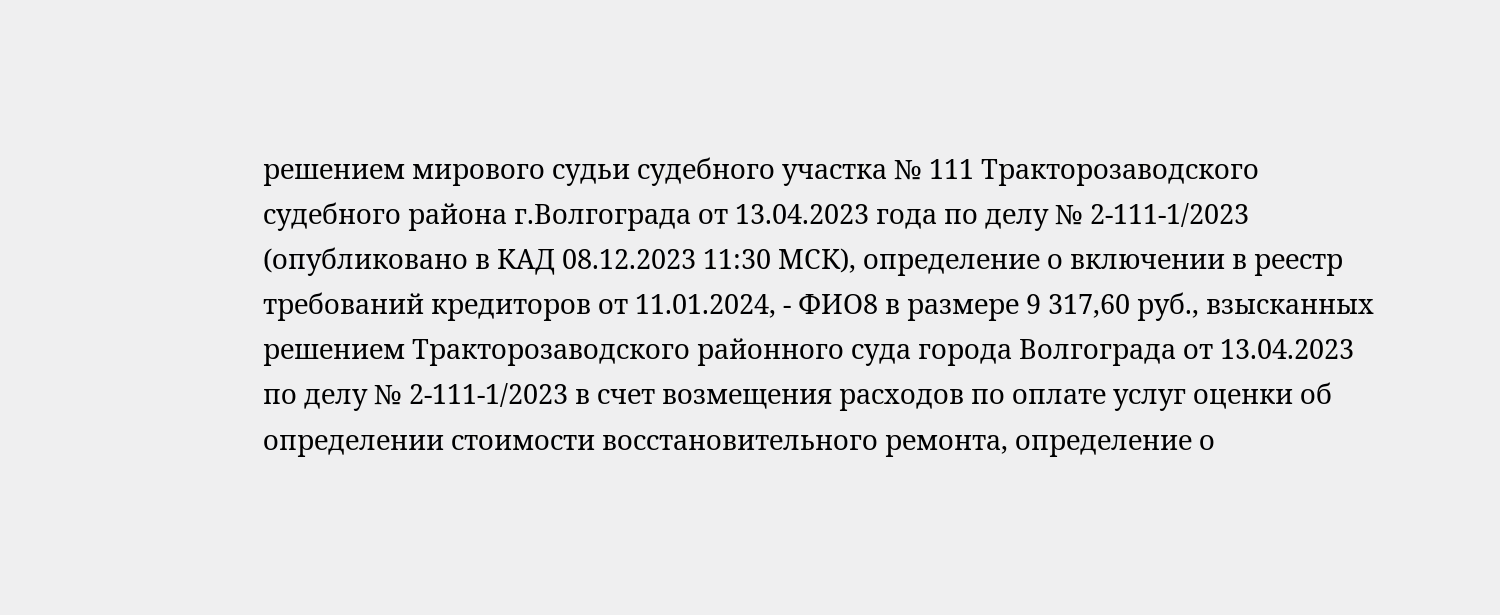решением мирового судьи судебного участка № 111 Тракторозаводского судебного района г.Волгограда от 13.04.2023 года по делу № 2-111-1/2023 (опубликовано в КАД 08.12.2023 11:30 МСК), определение о включении в реестр требований кредиторов от 11.01.2024, - ФИО8 в размере 9 317,60 руб., взысканных решением Тракторозаводского районного суда города Волгограда от 13.04.2023 по делу № 2-111-1/2023 в счет возмещения расходов по оплате услуг оценки об определении стоимости восстановительного ремонта, определение о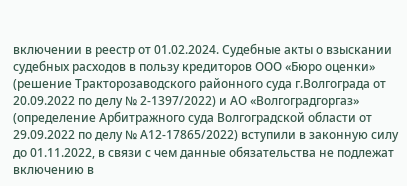включении в реестр от 01.02.2024. Судебные акты о взыскании судебных расходов в пользу кредиторов ООО «Бюро оценки» (решение Тракторозаводского районного суда г.Волгограда от 20.09.2022 по делу № 2-1397/2022) и АО «Волгоградгоргаз» (определение Арбитражного суда Волгоградской области от 29.09.2022 по делу № А12-17865/2022) вступили в законную силу до 01.11.2022, в связи с чем данные обязательства не подлежат включению в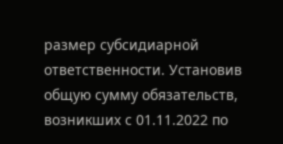размер субсидиарной ответственности. Установив общую сумму обязательств, возникших с 01.11.2022 по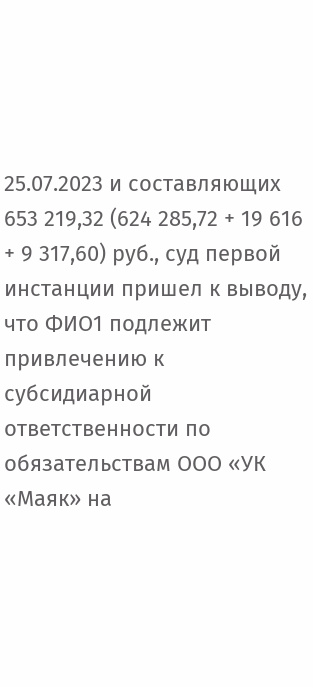25.07.2023 и составляющих 653 219,32 (624 285,72 + 19 616 + 9 317,60) руб., суд первой инстанции пришел к выводу, что ФИО1 подлежит привлечению к субсидиарной ответственности по обязательствам ООО «УК «Маяк» на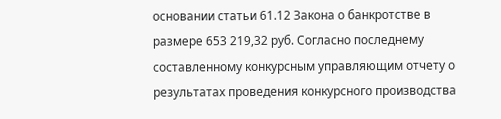основании статьи 61.12 Закона о банкротстве в размере 653 219,32 руб. Согласно последнему составленному конкурсным управляющим отчету о результатах проведения конкурсного производства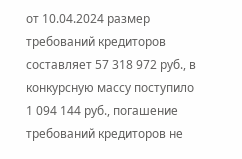от 10.04.2024 размер требований кредиторов составляет 57 318 972 руб., в конкурсную массу поступило 1 094 144 руб., погашение требований кредиторов не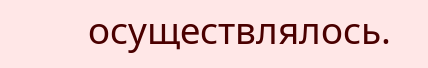осуществлялось.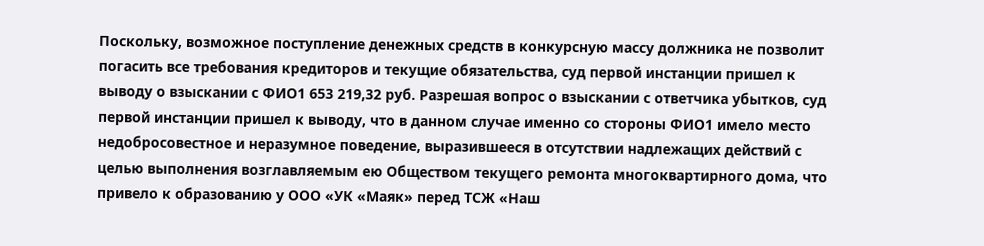Поскольку, возможное поступление денежных средств в конкурсную массу должника не позволит погасить все требования кредиторов и текущие обязательства, суд первой инстанции пришел к выводу о взыскании с ФИО1 653 219,32 руб. Разрешая вопрос о взыскании с ответчика убытков, суд первой инстанции пришел к выводу, что в данном случае именно со стороны ФИО1 имело место недобросовестное и неразумное поведение, выразившееся в отсутствии надлежащих действий с целью выполнения возглавляемым ею Обществом текущего ремонта многоквартирного дома, что привело к образованию у ООО «УК «Маяк» перед ТСЖ «Наш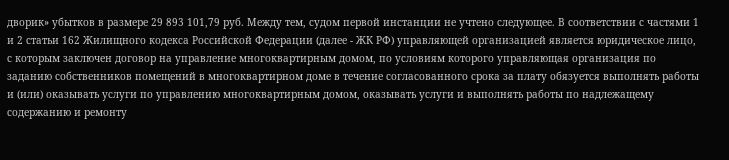дворик» убытков в размере 29 893 101,79 руб. Между тем, судом первой инстанции не учтено следующее. В соответствии с частями 1 и 2 статьи 162 Жилищного кодекса Российской Федерации (далее - ЖК РФ) управляющей организацией является юридическое лицо, с которым заключен договор на управление многоквартирным домом, по условиям которого управляющая организация по заданию собственников помещений в многоквартирном доме в течение согласованного срока за плату обязуется выполнять работы и (или) оказывать услуги по управлению многоквартирным домом, оказывать услуги и выполнять работы по надлежащему содержанию и ремонту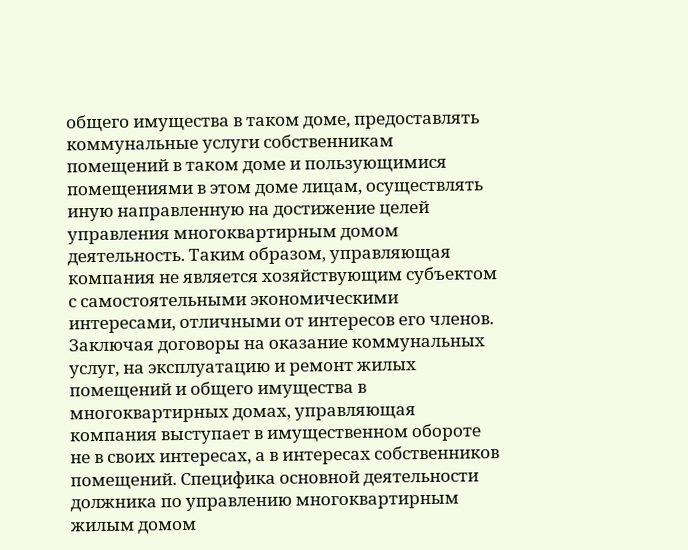общего имущества в таком доме, предоставлять коммунальные услуги собственникам помещений в таком доме и пользующимися помещениями в этом доме лицам, осуществлять иную направленную на достижение целей управления многоквартирным домом деятельность. Таким образом, управляющая компания не является хозяйствующим субъектом с самостоятельными экономическими интересами, отличными от интересов его членов. Заключая договоры на оказание коммунальных услуг, на эксплуатацию и ремонт жилых помещений и общего имущества в многоквартирных домах, управляющая компания выступает в имущественном обороте не в своих интересах, а в интересах собственников помещений. Специфика основной деятельности должника по управлению многоквартирным жилым домом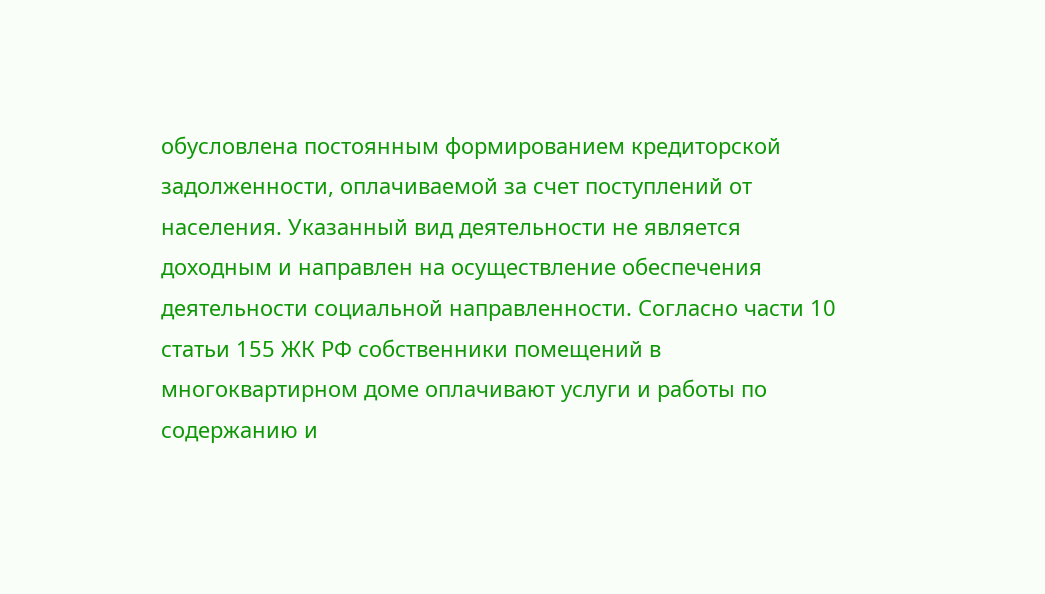обусловлена постоянным формированием кредиторской задолженности, оплачиваемой за счет поступлений от населения. Указанный вид деятельности не является доходным и направлен на осуществление обеспечения деятельности социальной направленности. Согласно части 10 статьи 155 ЖК РФ собственники помещений в многоквартирном доме оплачивают услуги и работы по содержанию и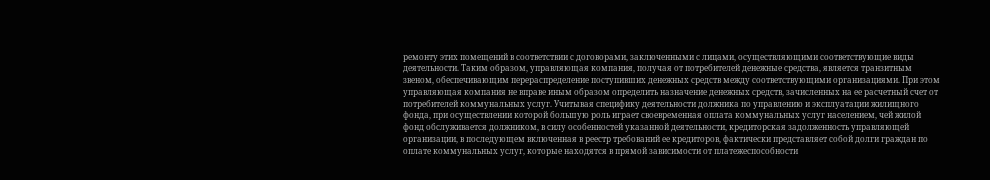ремонту этих помещений в соответствии с договорами, заключенными с лицами, осуществляющими соответствующие виды деятельности. Таким образом, управляющая компания, получая от потребителей денежные средства, является транзитным звеном, обеспечивающим перераспределение поступивших денежных средств между соответствующими организациями. При этом управляющая компания не вправе иным образом определить назначение денежных средств, зачисленных на ее расчетный счет от потребителей коммунальных услуг. Учитывая специфику деятельности должника по управлению и эксплуатации жилищного фонда, при осуществлении которой большую роль играет своевременная оплата коммунальных услуг населением, чей жилой фонд обслуживается должником, в силу особенностей указанной деятельности, кредиторская задолженность управляющей организации, в последующем включенная в реестр требований ее кредиторов, фактически представляет собой долги граждан по оплате коммунальных услуг, которые находятся в прямой зависимости от платежеспособности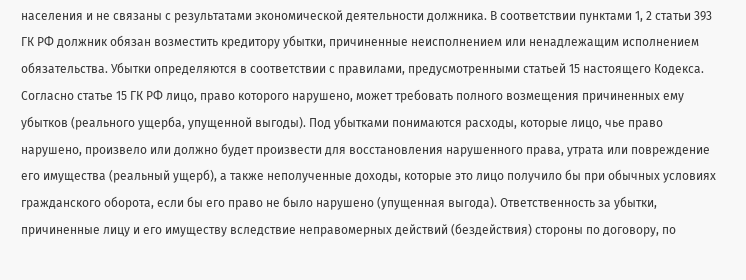населения и не связаны с результатами экономической деятельности должника. В соответствии пунктами 1, 2 статьи 393 ГК РФ должник обязан возместить кредитору убытки, причиненные неисполнением или ненадлежащим исполнением обязательства. Убытки определяются в соответствии с правилами, предусмотренными статьей 15 настоящего Кодекса. Согласно статье 15 ГК РФ лицо, право которого нарушено, может требовать полного возмещения причиненных ему убытков (реального ущерба, упущенной выгоды). Под убытками понимаются расходы, которые лицо, чье право нарушено, произвело или должно будет произвести для восстановления нарушенного права, утрата или повреждение его имущества (реальный ущерб), а также неполученные доходы, которые это лицо получило бы при обычных условиях гражданского оборота, если бы его право не было нарушено (упущенная выгода). Ответственность за убытки, причиненные лицу и его имуществу вследствие неправомерных действий (бездействия) стороны по договору, по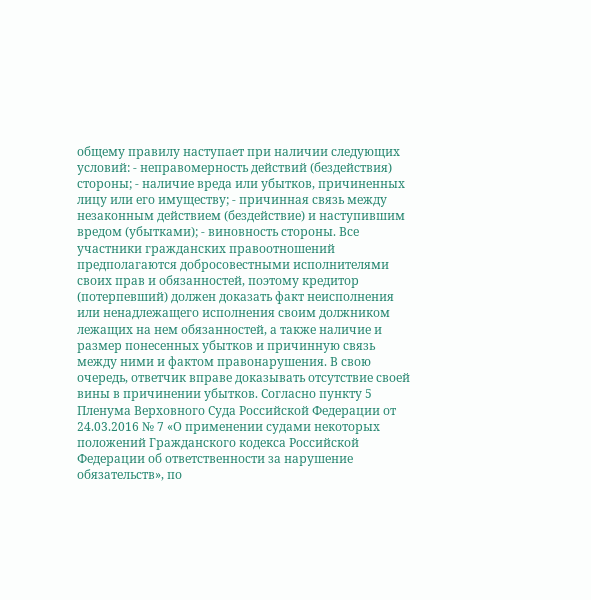общему правилу наступает при наличии следующих условий: - неправомерность действий (бездействия) стороны; - наличие вреда или убытков, причиненных лицу или его имуществу; - причинная связь между незаконным действием (бездействие) и наступившим вредом (убытками); - виновность стороны. Все участники гражданских правоотношений предполагаются добросовестными исполнителями своих прав и обязанностей, поэтому кредитор (потерпевший) должен доказать факт неисполнения или ненадлежащего исполнения своим должником лежащих на нем обязанностей, а также наличие и размер понесенных убытков и причинную связь между ними и фактом правонарушения. В свою очередь, ответчик вправе доказывать отсутствие своей вины в причинении убытков. Согласно пункту 5 Пленума Верховного Суда Российской Федерации от 24.03.2016 № 7 «О применении судами некоторых положений Гражданского кодекса Российской Федерации об ответственности за нарушение обязательств», по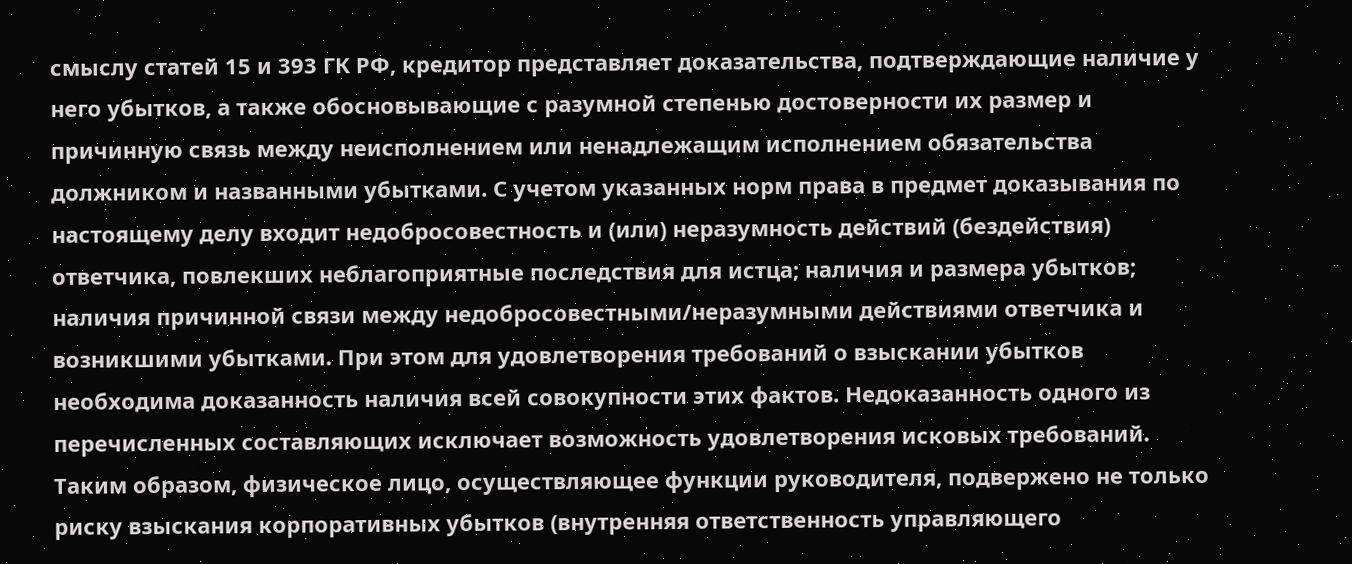смыслу статей 15 и 393 ГК РФ, кредитор представляет доказательства, подтверждающие наличие у него убытков, а также обосновывающие с разумной степенью достоверности их размер и причинную связь между неисполнением или ненадлежащим исполнением обязательства должником и названными убытками. С учетом указанных норм права в предмет доказывания по настоящему делу входит недобросовестность и (или) неразумность действий (бездействия) ответчика, повлекших неблагоприятные последствия для истца; наличия и размера убытков; наличия причинной связи между недобросовестными/неразумными действиями ответчика и возникшими убытками. При этом для удовлетворения требований о взыскании убытков необходима доказанность наличия всей совокупности этих фактов. Недоказанность одного из перечисленных составляющих исключает возможность удовлетворения исковых требований. Таким образом, физическое лицо, осуществляющее функции руководителя, подвержено не только риску взыскания корпоративных убытков (внутренняя ответственность управляющего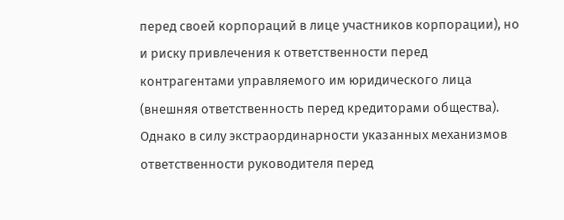перед своей корпораций в лице участников корпорации), но и риску привлечения к ответственности перед контрагентами управляемого им юридического лица (внешняя ответственность перед кредиторами общества). Однако в силу экстраординарности указанных механизмов ответственности руководителя перед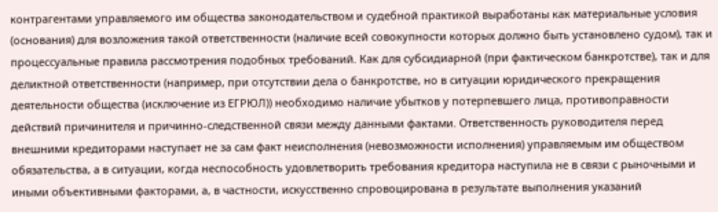контрагентами управляемого им общества законодательством и судебной практикой выработаны как материальные условия (основания) для возложения такой ответственности (наличие всей совокупности которых должно быть установлено судом), так и процессуальные правила рассмотрения подобных требований. Как для субсидиарной (при фактическом банкротстве), так и для деликтной ответственности (например, при отсутствии дела о банкротстве, но в ситуации юридического прекращения деятельности общества (исключение из ЕГРЮЛ)) необходимо наличие убытков у потерпевшего лица, противоправности действий причинителя и причинно-следственной связи между данными фактами. Ответственность руководителя перед внешними кредиторами наступает не за сам факт неисполнения (невозможности исполнения) управляемым им обществом обязательства, а в ситуации, когда неспособность удовлетворить требования кредитора наступила не в связи с рыночными и иными объективными факторами, а, в частности, искусственно спровоцирована в результате выполнения указаний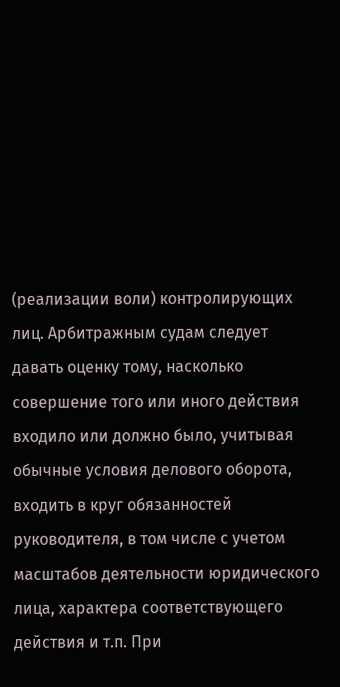(реализации воли) контролирующих лиц. Арбитражным судам следует давать оценку тому, насколько совершение того или иного действия входило или должно было, учитывая обычные условия делового оборота, входить в круг обязанностей руководителя, в том числе с учетом масштабов деятельности юридического лица, характера соответствующего действия и т.п. При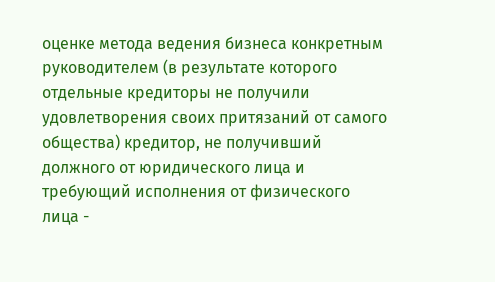оценке метода ведения бизнеса конкретным руководителем (в результате которого отдельные кредиторы не получили удовлетворения своих притязаний от самого общества) кредитор, не получивший должного от юридического лица и требующий исполнения от физического лица -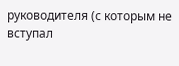руководителя (с которым не вступал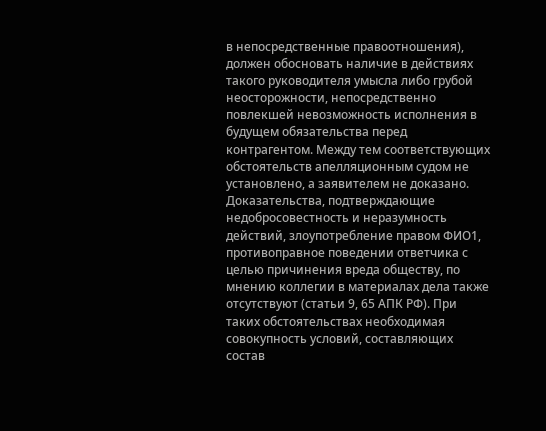в непосредственные правоотношения), должен обосновать наличие в действиях такого руководителя умысла либо грубой неосторожности, непосредственно повлекшей невозможность исполнения в будущем обязательства перед контрагентом. Между тем соответствующих обстоятельств апелляционным судом не установлено, а заявителем не доказано. Доказательства, подтверждающие недобросовестность и неразумность действий, злоупотребление правом ФИО1, противоправное поведении ответчика с целью причинения вреда обществу, по мнению коллегии в материалах дела также отсутствуют (статьи 9, 65 АПК РФ). При таких обстоятельствах необходимая совокупность условий, составляющих состав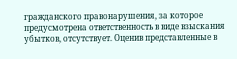гражданского правонарушения, за которое предусмотрена ответственность в виде взыскания убытков, отсутствует. Оценив представленные в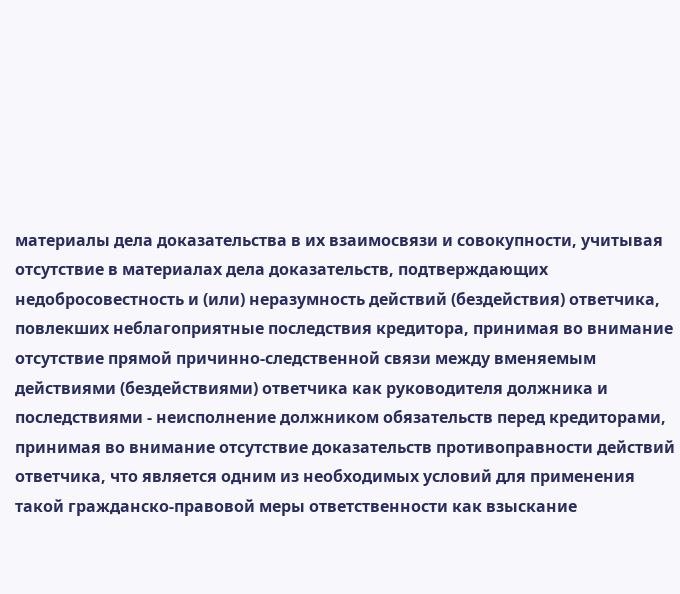материалы дела доказательства в их взаимосвязи и совокупности, учитывая отсутствие в материалах дела доказательств, подтверждающих недобросовестность и (или) неразумность действий (бездействия) ответчика, повлекших неблагоприятные последствия кредитора, принимая во внимание отсутствие прямой причинно-следственной связи между вменяемым действиями (бездействиями) ответчика как руководителя должника и последствиями - неисполнение должником обязательств перед кредиторами, принимая во внимание отсутствие доказательств противоправности действий ответчика, что является одним из необходимых условий для применения такой гражданско-правовой меры ответственности как взыскание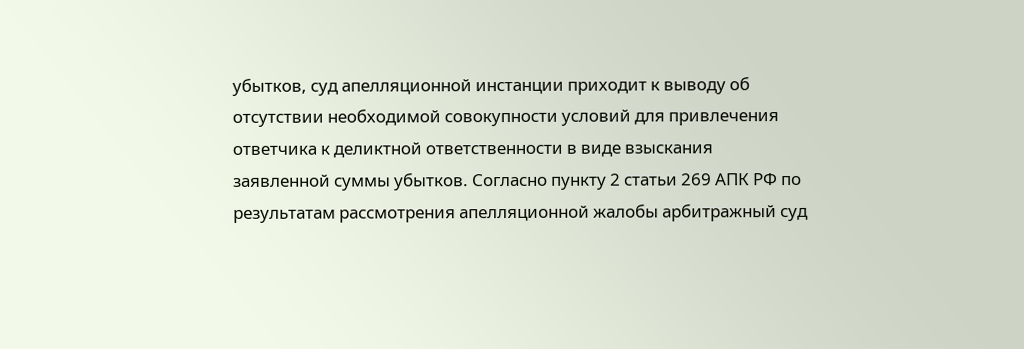убытков, суд апелляционной инстанции приходит к выводу об отсутствии необходимой совокупности условий для привлечения ответчика к деликтной ответственности в виде взыскания заявленной суммы убытков. Согласно пункту 2 статьи 269 АПК РФ по результатам рассмотрения апелляционной жалобы арбитражный суд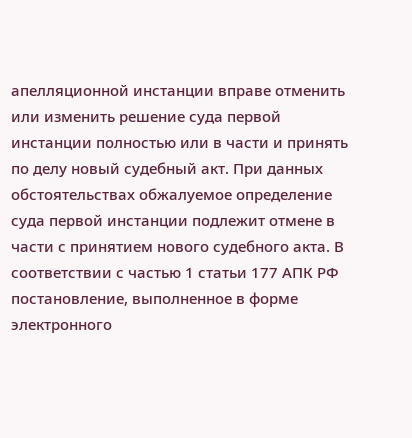апелляционной инстанции вправе отменить или изменить решение суда первой инстанции полностью или в части и принять по делу новый судебный акт. При данных обстоятельствах обжалуемое определение суда первой инстанции подлежит отмене в части с принятием нового судебного акта. В соответствии с частью 1 статьи 177 АПК РФ постановление, выполненное в форме электронного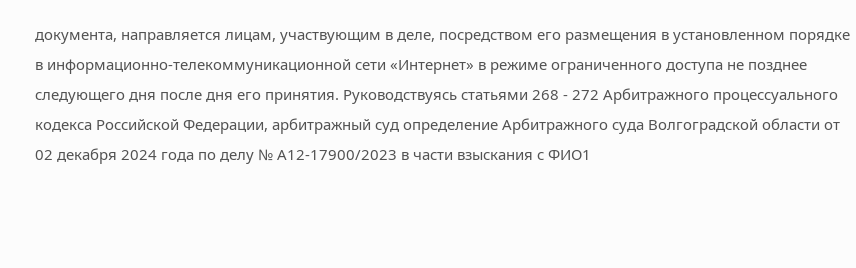документа, направляется лицам, участвующим в деле, посредством его размещения в установленном порядке в информационно-телекоммуникационной сети «Интернет» в режиме ограниченного доступа не позднее следующего дня после дня его принятия. Руководствуясь статьями 268 - 272 Арбитражного процессуального кодекса Российской Федерации, арбитражный суд определение Арбитражного суда Волгоградской области от 02 декабря 2024 года по делу № А12-17900/2023 в части взыскания с ФИО1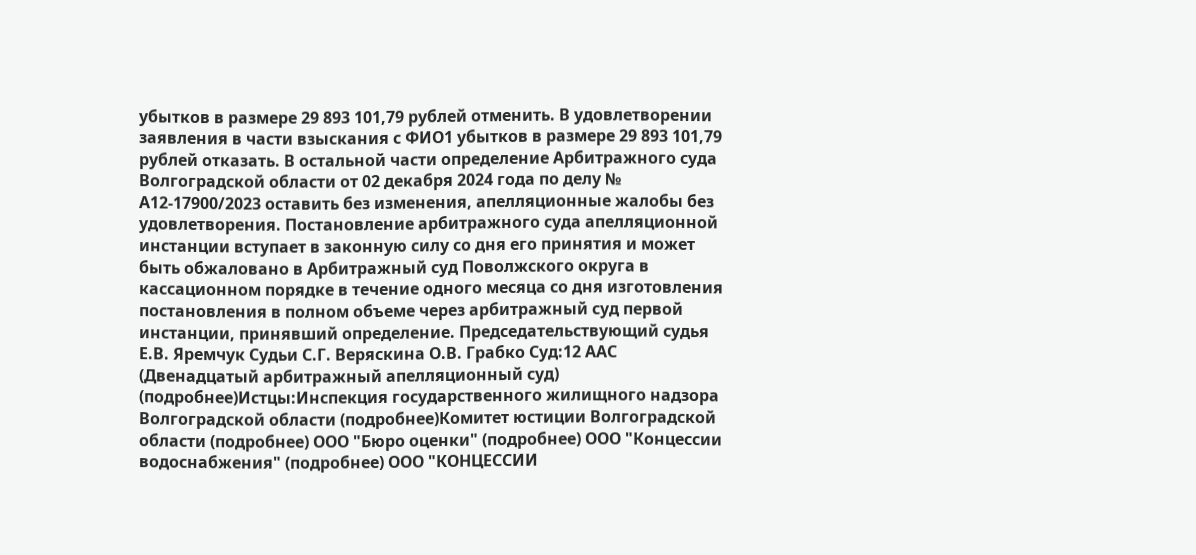убытков в размере 29 893 101,79 рублей отменить. В удовлетворении заявления в части взыскания с ФИО1 убытков в размере 29 893 101,79 рублей отказать. В остальной части определение Арбитражного суда Волгоградской области от 02 декабря 2024 года по делу № А12-17900/2023 оставить без изменения, апелляционные жалобы без удовлетворения. Постановление арбитражного суда апелляционной инстанции вступает в законную силу со дня его принятия и может быть обжаловано в Арбитражный суд Поволжского округа в кассационном порядке в течение одного месяца со дня изготовления постановления в полном объеме через арбитражный суд первой инстанции, принявший определение. Председательствующий судья Е.В. Яремчук Судьи С.Г. Веряскина О.В. Грабко Суд:12 ААС (Двенадцатый арбитражный апелляционный суд) (подробнее)Истцы:Инспекция государственного жилищного надзора Волгоградской области (подробнее)Комитет юстиции Волгоградской области (подробнее) ООО "Бюро оценки" (подробнее) ООО "Концессии водоснабжения" (подробнее) ООО "КОНЦЕССИИ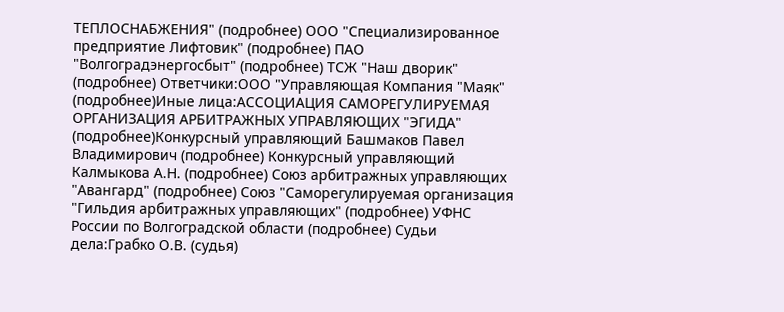ТЕПЛОСНАБЖЕНИЯ" (подробнее) ООО "Специализированное предприятие Лифтовик" (подробнее) ПАО "Волгоградэнергосбыт" (подробнее) ТСЖ "Наш дворик" (подробнее) Ответчики:ООО "Управляющая Компания "Маяк" (подробнее)Иные лица:АССОЦИАЦИЯ САМОРЕГУЛИРУЕМАЯ ОРГАНИЗАЦИЯ АРБИТРАЖНЫХ УПРАВЛЯЮЩИХ "ЭГИДА" (подробнее)Конкурсный управляющий Башмаков Павел Владимирович (подробнее) Конкурсный управляющий Калмыкова А.Н. (подробнее) Союз арбитражных управляющих "Авангард" (подробнее) Союз "Саморегулируемая организация "Гильдия арбитражных управляющих" (подробнее) УФНС России по Волгоградской области (подробнее) Судьи дела:Грабко О.В. (судья)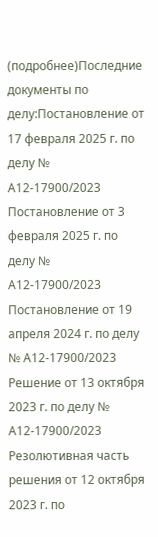(подробнее)Последние документы по делу:Постановление от 17 февраля 2025 г. по делу № А12-17900/2023 Постановление от 3 февраля 2025 г. по делу № А12-17900/2023 Постановление от 19 апреля 2024 г. по делу № А12-17900/2023 Решение от 13 октября 2023 г. по делу № А12-17900/2023 Резолютивная часть решения от 12 октября 2023 г. по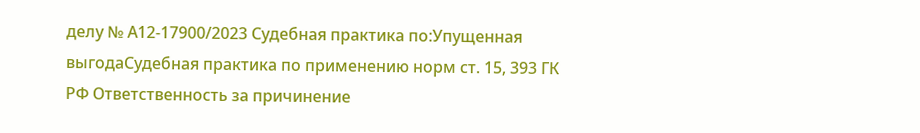делу № А12-17900/2023 Судебная практика по:Упущенная выгодаСудебная практика по применению норм ст. 15, 393 ГК РФ Ответственность за причинение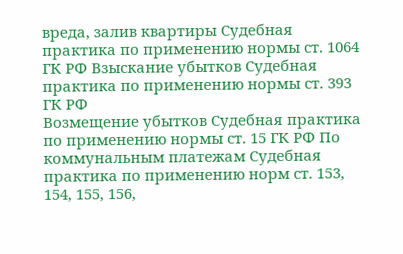вреда, залив квартиры Судебная практика по применению нормы ст. 1064 ГК РФ Взыскание убытков Судебная практика по применению нормы ст. 393 ГК РФ
Возмещение убытков Судебная практика по применению нормы ст. 15 ГК РФ По коммунальным платежам Судебная практика по применению норм ст. 153, 154, 155, 156,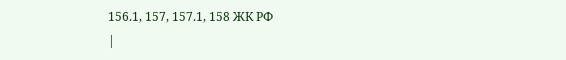156.1, 157, 157.1, 158 ЖК РФ
|